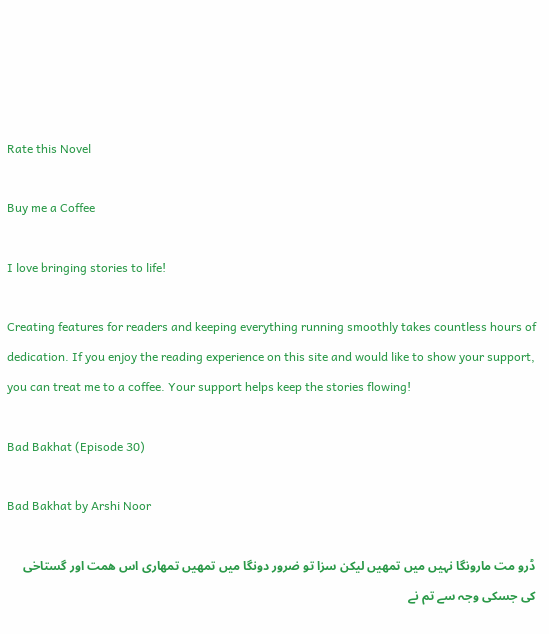Rate this Novel

Buy me a Coffee

I love bringing stories to life!

Creating features for readers and keeping everything running smoothly takes countless hours of dedication. If you enjoy the reading experience on this site and would like to show your support, you can treat me to a coffee. Your support helps keep the stories flowing!

Bad Bakhat (Episode 30)

Bad Bakhat by Arshi Noor

ڈرو مت مارونگا نہيں میں تمھیں لیکن سزا تو ضرور دونگا میں تمھیں تمھاری اس ھمت اور گستاخی کی جسکی وجہ سے تم نے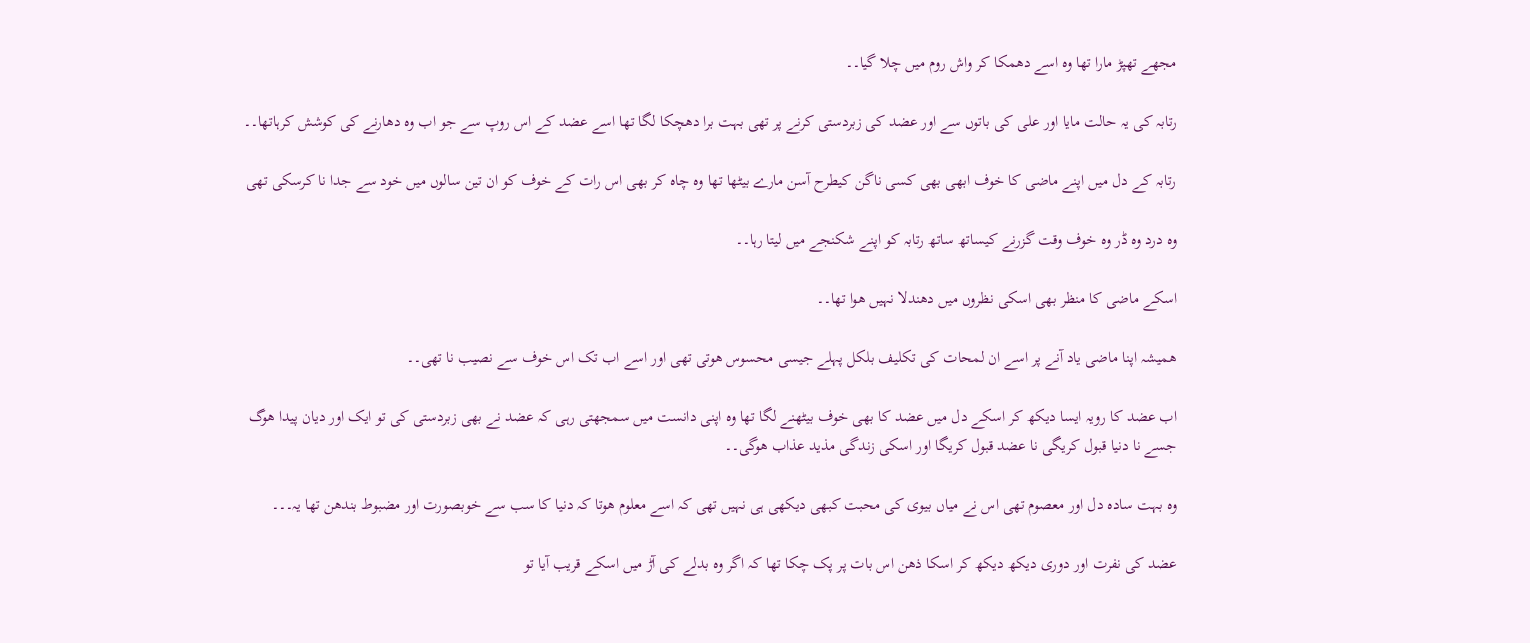مجھے تھپڑ مارا تھا وہ اسے دھمکا کر واش روم میں چلا گیا۔۔

رتابہ کی یہ حالت مایا اور علی کی باتوں سے اور عضد کی زبردستی کرنے پر تھی بہت برا دھچکا لگا تھا اسے عضد کے اس روپ سے جو اب وہ دھارنے کی کوشش کرہاتھا۔۔

رتابہ کے دل میں اپنے ماضی کا خوف ابھی بھی کسی ناگن کیطرح آسن مارے بیٹھا تھا وہ چاہ کر بھی اس رات کے خوف کو ان تین سالوں میں خود سے جدا نا کرسکی تھی

وہ درد وہ ڈر وہ خوف وقت گزرنے کیساتھ ساتھ رتابہ کو اپنے شکنجے میں لیتا رہا۔۔

اسکے ماضی کا منظر بھی اسکی نظروں میں دھندلا نہيں ھوا تھا۔۔

ھمیشہ اپنا ماضی یاد آنے پر اسے ان لمحات کی تکلیف بلکل پہلے جیسی محسوس ھوتی تھی اور اسے اب تک اس خوف سے نصیب نا تھی۔۔

اب عضد کا رویہ ایسا دیکھ کر اسکے دل میں عضد کا بھی خوف بیٹھنے لگا تھا وہ اپنی دانست میں سمجھتی رہی کہ عضد نے بھی زبردستی کی تو ایک اور دیان پیدا ھوگ جسے نا دنیا قبول کریگی نا عضد قبول کریگا اور اسکی زندگی مذید عذاب ھوگی۔۔

وہ بہت سادہ دل اور معصوم تھی اس نے میاں بیوی کی محبت کبھی دیکھی ہی نہيں تھی کہ اسے معلوم ھوتا کہ دنیا کا سب سے خوبصورت اور مضبوط بندھن تھا یہ۔۔۔

عضد کی نفرت اور دوری دیکھ دیکھ کر اسکا ذھن اس بات پر پک چکا تھا کہ اگر وہ بدلے کی آڑ میں اسکے قریب آیا تو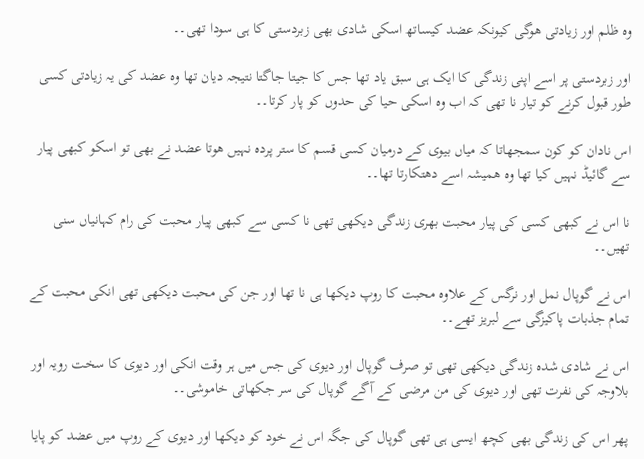وہ ظلم اور زیادتی ھوگی کیونکہ عضد کیساتھ اسکی شادی بھی زبردستی کا ہی سودا تھی۔۔

اور زبردستی پر اسے اپنی زندگی کا ایک ہی سبق یاد تھا جس کا جیتا جاگتا نتیجہ دیان تھا وہ عضد کی یہ زیادتی کسی طور قبول کرنے کو تیار نا تھی کہ اب وہ اسکی حیا کی حدوں کو پار کرتا۔۔

اس نادان کو کون سمجھاتا کہ میاں بیوی کے درمیان کسی قسم کا ستر پردہ نہيں ھوتا عضد نے بھی تو اسکو کبھی پیار سے گائیڈ نہيں کیا تھا وہ ھمیشہ اسے دھتکارتا تھا۔۔

نا اس نے کبھی کسی کی پیار محبت بھری زندگی دیکھی تھی نا کسی سے کبھی پیار محبت کی رام کہانياں سنی تھیں۔۔

اس نے گوپال نمل اور نرگس کے علاوہ محبت کا روپ دیکھا ہی نا تھا اور جن کی محبت دیکھی تھی انکی محبت کے تمام جذبات پاکیزگی سے لبریز تھے۔۔

اس نے شادی شدہ زندگی دیکھی تھی تو صرف گوپال اور دیوی کی جس میں ہر وقت انکی اور دیوی کا سخت رویہ اور بلاوجہ کی نفرت تھی اور دیوی کی من مرضی کے آگے گوپال کی سر جکھاتی خاموشی۔۔

پھر اس کی زندگی بھی کچھ ایسی ہی تھی گوپال کی جگہ اس نے خود کو دیکھا اور دیوی کے روپ میں عضد کو پایا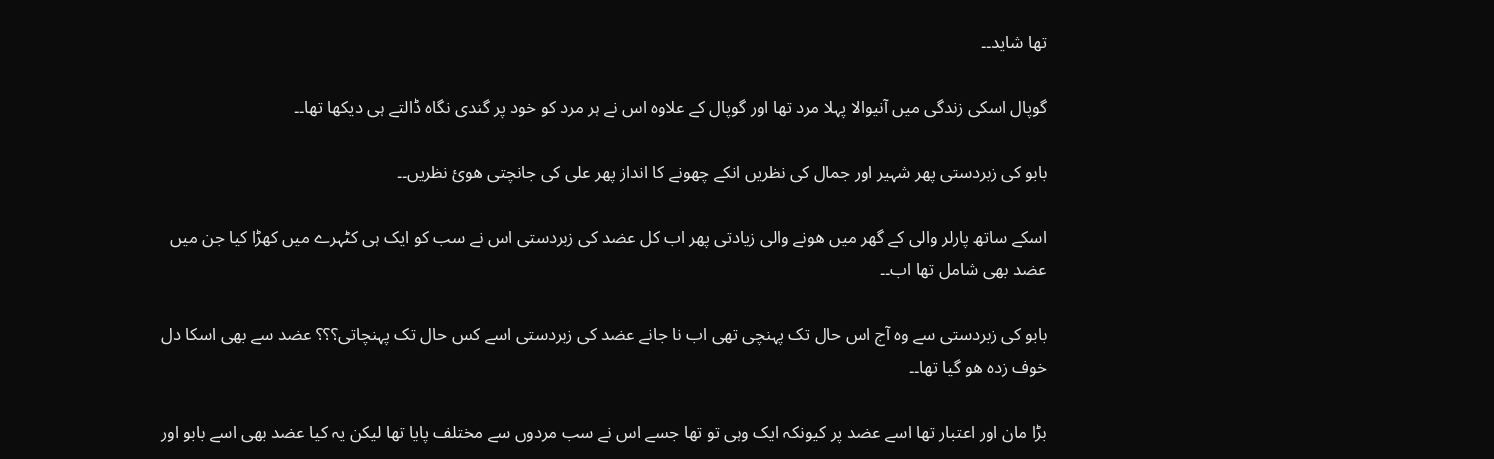تھا شاید۔۔

گوپال اسکی زندگی میں آنیوالا پہلا مرد تھا اور گوپال کے علاوہ اس نے ہر مرد کو خود پر گندی نگاہ ڈالتے ہی دیکھا تھا۔۔

بابو کی زبردستی پھر شہیر اور جمال کی نظریں انکے چھونے کا انداز پھر علی کی جانچتی ھوئ نظریں۔۔

اسکے ساتھ پارلر والی کے گھر میں ھونے والی زیادتی پھر اب کل عضد کی زبردستی اس نے سب کو ایک ہی کٹہرے میں کھڑا کیا جن میں عضد بھی شامل تھا اب۔۔

بابو کی زبردستی سے وہ آج اس حال تک پہنچی تھی اب نا جانے عضد کی زبردستی اسے کس حال تک پہنچاتی؟؟؟ عضد سے بھی اسکا دل خوف زدہ ھو گیا تھا۔۔

بڑا مان اور اعتبار تھا اسے عضد پر کیونکہ ایک وہی تو تھا جسے اس نے سب مردوں سے مختلف پایا تھا لیکن یہ کیا عضد بھی اسے بابو اور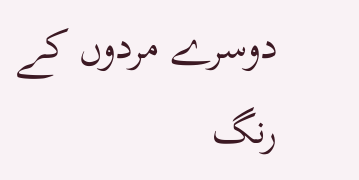دوسرے مردوں کے رنگ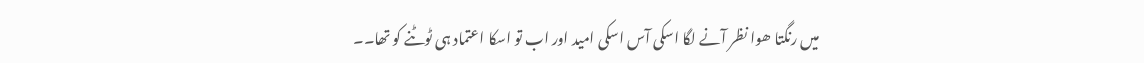میں رنگتا ھوا نظر آنے لگا اسکی آس اسکی امید اور اب تو اسکا اعتماد ہی ٹوٹنے کو تھا۔۔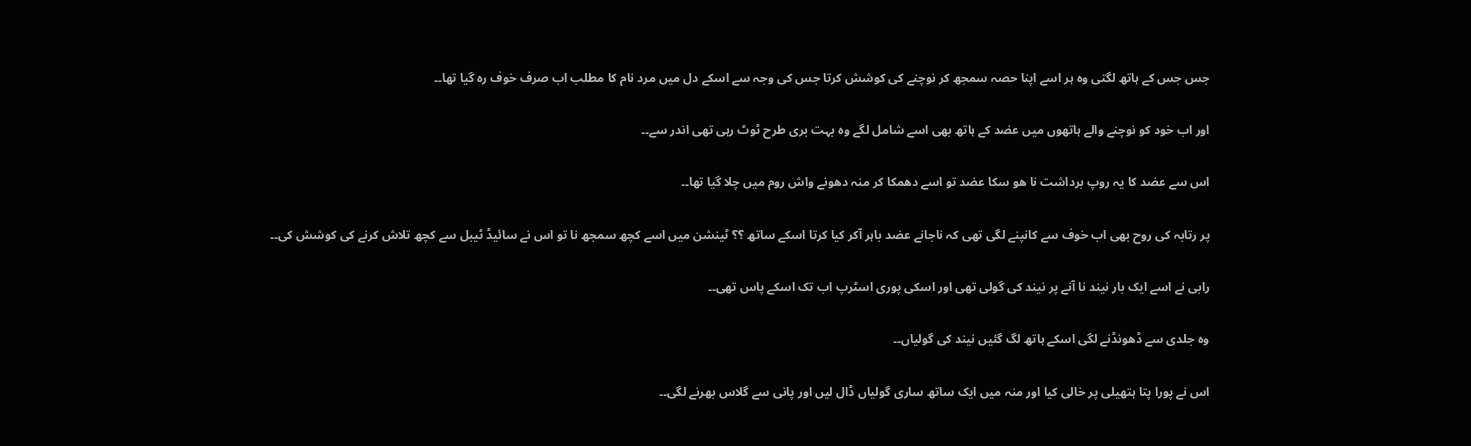جس جس کے ہاتھ لگتی وہ ہر اسے اپنا حصہ سمجھ کر نوچنے کی کوشش کرتا جس کی وجہ سے اسکے دل میں مرد نام کا مطلب اب صرف خوف رہ گیا تھا۔۔

اور اب خود کو نوچنے والے ہاتھوں میں عضد کے ہاتھ بھی اسے شامل لگے وہ بہت بری طرح ٹوٹ رہی تھی اندر سے۔۔

اس سے عضد کا یہ روپ برداشت نا ھو سکا عضد تو اسے دھمکا کر منہ دھونے واش روم میں چلا گیا تھا۔۔

پر رتابہ کی روح بھی اب خوف سے کانپنے لگی تھی کہ ناجانے عضد باہر آکر کیا کرتا اسکے ساتھ ؟؟ ٹینشن میں اسے کچھ سمجھ نا تو اس نے سائیڈ ٹیبل سے کچھ تلاش کرنے کی کوشش کی۔۔

رابی نے اسے ایک بار نیند نا آنے پر نیند کی گولی تھی اور اسکی پوری اسٹرپ اب تک اسکے پاس تھی۔۔

وہ جلدی سے ڈھونڈنے لگی اسکے ہاتھ لگ گئیں نیند کی گولیاں۔۔

اس نے پورا پتا ہتھیلی پر خالی کیا اور منہ میں ایک ساتھ ساری گولیاں ڈال لیں اور پانی سے گلاس بھرنے لگی۔۔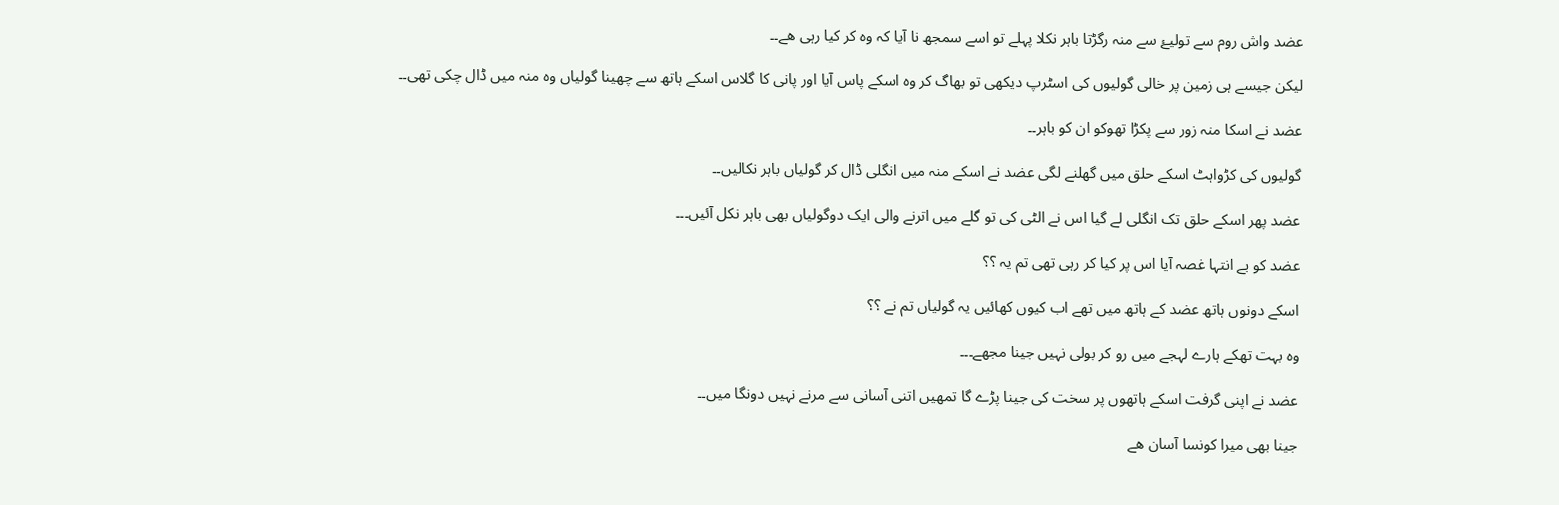عضد واش روم سے تولیۓ سے منہ رگڑتا باہر نکلا پہلے تو اسے سمجھ نا آیا کہ وہ کر کیا رہی ھے۔۔

لیکن جیسے ہی زمین پر خالی گولیوں کی اسٹرپ دیکھی تو بھاگ کر وہ اسکے پاس آیا اور پانی کا گلاس اسکے ہاتھ سے چھینا گولیاں وہ منہ میں ڈال چکی تھی۔۔

عضد نے اسکا منہ زور سے پکڑا تھوکو ان کو باہر۔۔

گولیوں کی کڑواہٹ اسکے حلق میں گھلنے لگی عضد نے اسکے منہ میں انگلی ڈال کر گولیاں باہر نکالیں۔۔

عضد پھر اسکے حلق تک انگلی لے گیا اس نے الٹی کی تو گلے میں اترنے والی ایک دوگولیاں بھی باہر نکل آئیں۔۔۔

عضد کو بے انتہا غصہ آیا اس پر کیا کر رہی تھی تم یہ ؟؟

اسکے دونوں ہاتھ عضد کے ہاتھ میں تھے اب کیوں کھائیں یہ گولیاں تم نے ؟؟

وہ بہت تھکے ہارے لہجے میں رو کر بولی نہيں جینا مجھے۔۔۔

عضد نے اپنی گرفت اسکے ہاتھوں پر سخت کی جینا پڑے گا تمھیں اتنی آسانی سے مرنے نہيں دونگا میں۔۔

جینا بھی میرا کونسا آسان ھے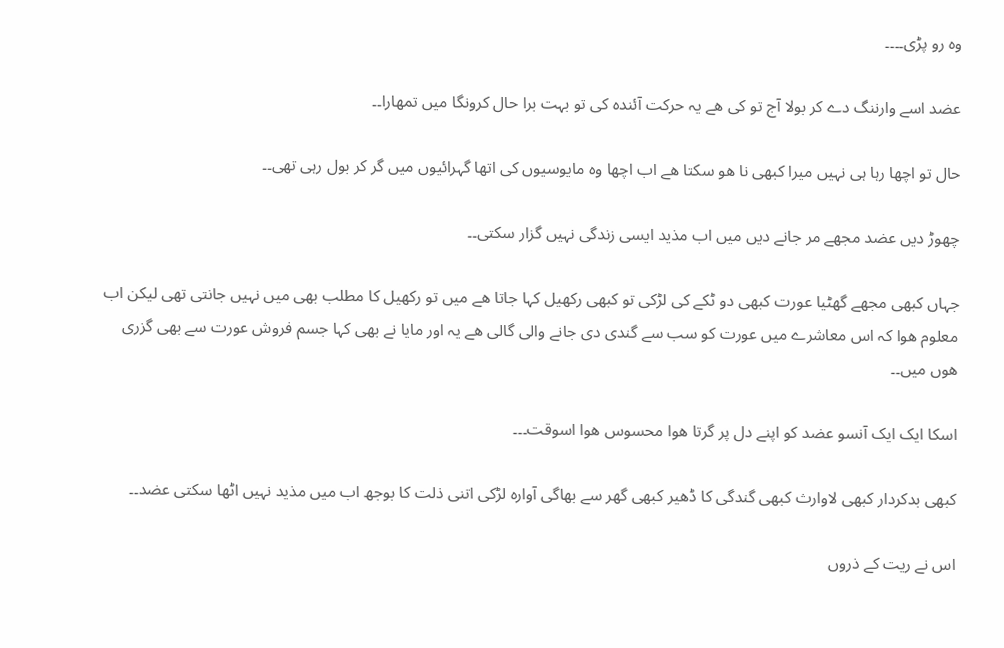وہ رو پڑی۔۔۔۔

عضد اسے وارننگ دے کر بولا آج تو کی ھے یہ حرکت آئندہ کی تو بہت برا حال کرونگا میں تمھارا۔۔

حال تو اچھا رہا ہی نہيں میرا کبھی نا ھو سکتا ھے اب اچھا وہ مایوسیوں کی اتھا گہرائیوں میں گر کر بول رہی تھی۔۔

چھوڑ دیں عضد مجھے مر جانے دیں میں اب مذید ایسی زندگی نہيں گزار سکتی۔۔

جہاں کبھی مجھے گھٹیا عورت کبھی دو ٹکے کی لڑکی تو کبھی رکھیل کہا جاتا ھے میں تو رکھیل کا مطلب بھی میں نہيں جانتی تھی لیکن اب معلوم ھوا کہ اس معاشرے میں عورت کو سب سے گندی دی جانے والی گالی ھے یہ اور مایا نے بھی کہا جسم فروش عورت سے بھی گزری ھوں میں۔۔

اسکا ایک ایک آنسو عضد کو اپنے دل پر گرتا ھوا محسوس ھوا اسوقت۔۔۔

کبھی بدکردار کبھی لاوارث کبھی گندگی کا ڈھیر کبھی گھر سے بھاگی آوارہ لڑکی اتنی ذلت کا بوجھ اب میں مذید نہيں اٹھا سکتی عضد۔۔

اس نے ریت کے ذروں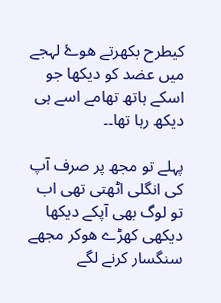کیطرح بکھرتے ھوۓ لہجے میں عضد کو دیکھا جو اسکے ہاتھ تھامے اسے ہی دیکھ رہا تھا۔۔

پہلے تو مجھ پر صرف آپ کی انگلی اٹھتی تھی اب تو لوگ بھی آپکے دیکھا دیکھی کھڑے ھوکر مجھے سنگسار کرنے لگے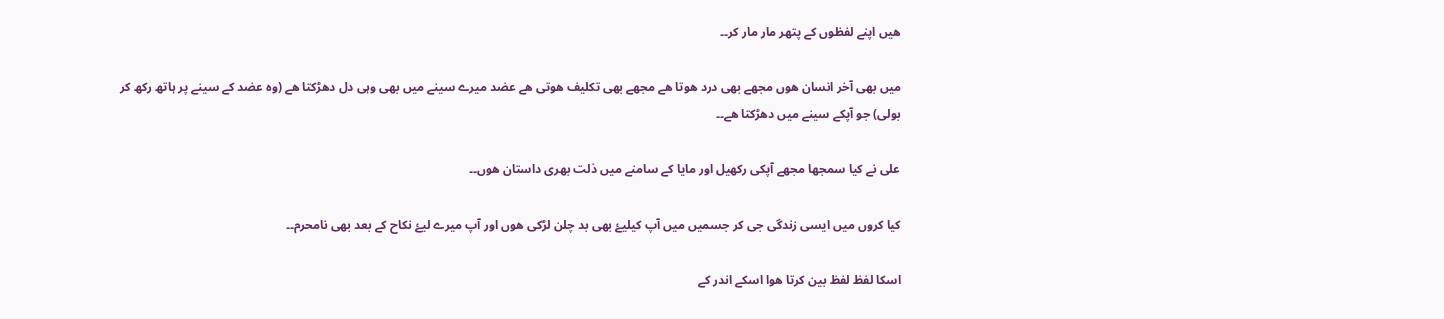ھیں اپنے لفظوں کے پتھر مار مار کر۔۔

میں بھی آخر انسان ھوں مجھے بھی درد ھوتا ھے مجھے بھی تکلیف ھوتی ھے عضد میرے سینے میں بھی وہی دل دھڑکتا ھے (وہ عضد کے سینے پر ہاتھ رکھ کر بولی) جو آپکے سینے میں دھڑکتا ھے۔۔

علی نے کیا سمجھا مجھے آپکی رکھیل اور مایا کے سامنے میں ذلت بھری داستان ھوں۔۔

کیا کروں میں ایسی زندگی جی کر جسمیں میں آپ کیلیۓ بھی بد چلن لڑکی ھوں اور آپ میرے لیۓ نکاح کے بعد بھی نامحرم۔۔

اسکا لفظ لفظ بین کرتا ھوا اسکے اندر کے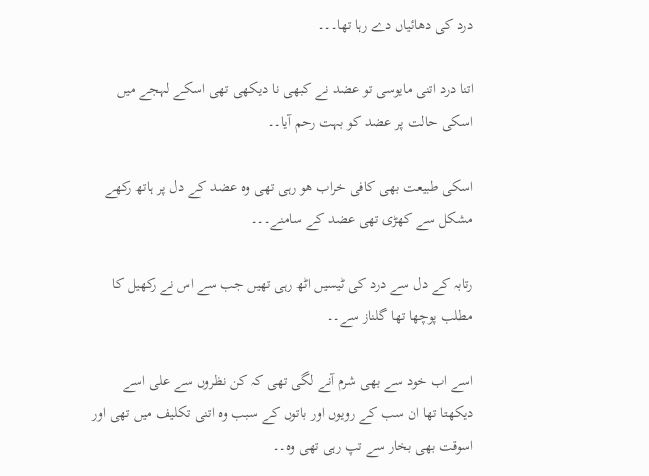درد کی دھائیاں دے رہا تھا۔۔۔

اتنا درد اتنی مایوسی تو عضد نے کبھی نا دیکھی تھی اسکے لہجے میں اسکی حالت پر عضد کو بہت رحم آیا۔۔

اسکی طبیعت بھی کافی خراب ھو رہی تھی وہ عضد کے دل پر ہاتھ رکھے مشکل سے کھڑی تھی عضد کے سامنے۔۔۔

رتابہ کے دل سے درد کی ٹیسیں اٹھ رہی تھیں جب سے اس نے رکھیل کا مطلب پوچھا تھا گلناز سے۔۔

اسے اب خود سے بھی شرم آنے لگی تھی کہ کن نظروں سے علی اسے دیکھتا تھا ان سب کے رویوں اور باتوں کے سبب وہ اتنی تکلیف میں تھی اور اسوقت بھی بخار سے تپ رہی تھی وہ۔۔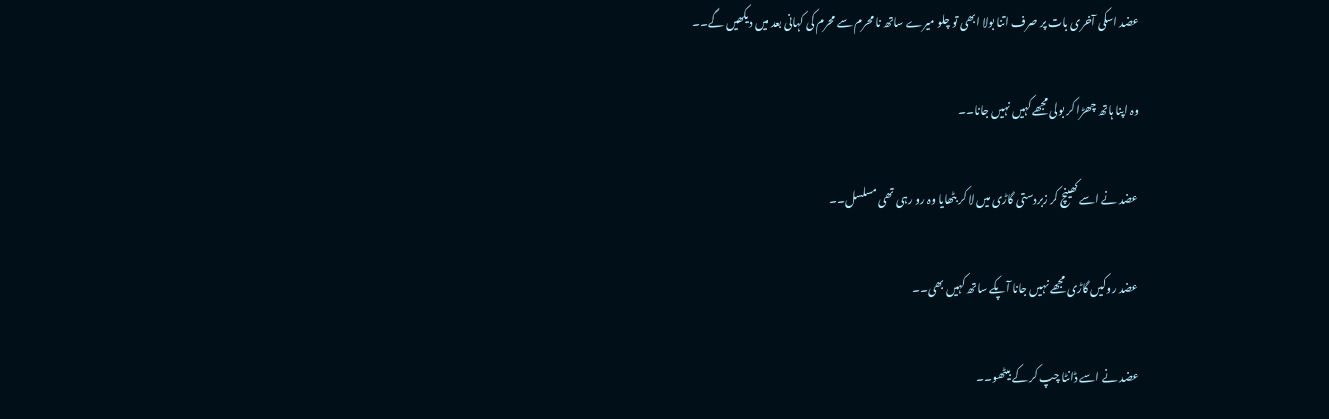عضد اسکی آخری بات پر صرف اتنا بولا ابھی تو چلو میرے ساتھ نا محرم سے محرم کی کہانی بعد میں دیکھیں گے۔۔

وہ اپنا ہاتھ چھڑا کر بولی مجھے کہیں نہيں جانا۔۔

عضد نے اسے کھینچ کر زبردستی گاڑی میں لا کر بٹھایا وہ رو رہی تھی مسلسل۔۔

عضد روکیں گاڑی مجھے نہيں جانا آپکے ساتھ کہیں بھی۔۔

عضد نے اسے ڈانٹا چپ کر کے بیٹھو۔۔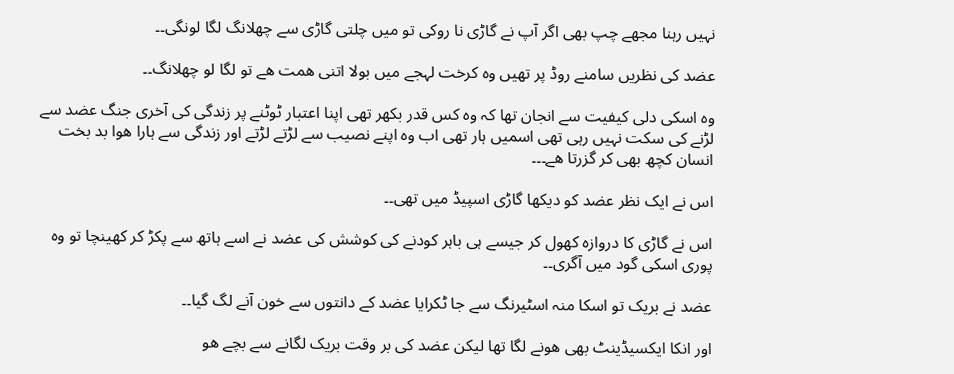نہيں رہنا مجھے چپ بھی اگر آپ نے گاڑی نا روکی تو میں چلتی گاڑی سے چھلانگ لگا لونگی۔۔

عضد کی نظریں سامنے روڈ پر تھیں وہ کرخت لہجے میں بولا اتنی ھمت ھے تو لگا لو چھلانگ۔۔

وہ اسکی دلی کیفیت سے انجان تھا کہ وہ کس قدر بکھر تھی اپنا اعتبار ٹوٹنے پر زندگی کی آخری جنگ عضد سے لڑنے کی سکت نہيں رہی تھی اسمیں ہار تھی اب وہ اپنے نصیب سے لڑتے لڑتے اور زندگی سے ہارا ھوا بد بخت انسان کچھ بھی کر گزرتا ھے۔۔۔

اس نے ایک نظر عضد کو دیکھا گاڑی اسپیڈ میں تھی۔۔

اس نے گاڑی کا دروازہ کھول کر جیسے ہی باہر کودنے کی کوشش کی عضد نے اسے ہاتھ سے پکڑ کر کھینچا تو وہ پوری اسکی گود میں آگری۔۔

عضد نے بریک تو اسکا منہ اسٹیرنگ سے جا ٹکرایا عضد کے دانتوں سے خون آنے لگ گیا۔۔

اور انکا ایکسیڈینٹ بھی ھونے لگا تھا لیکن عضد کی بر وقت بریک لگانے سے بچے ھو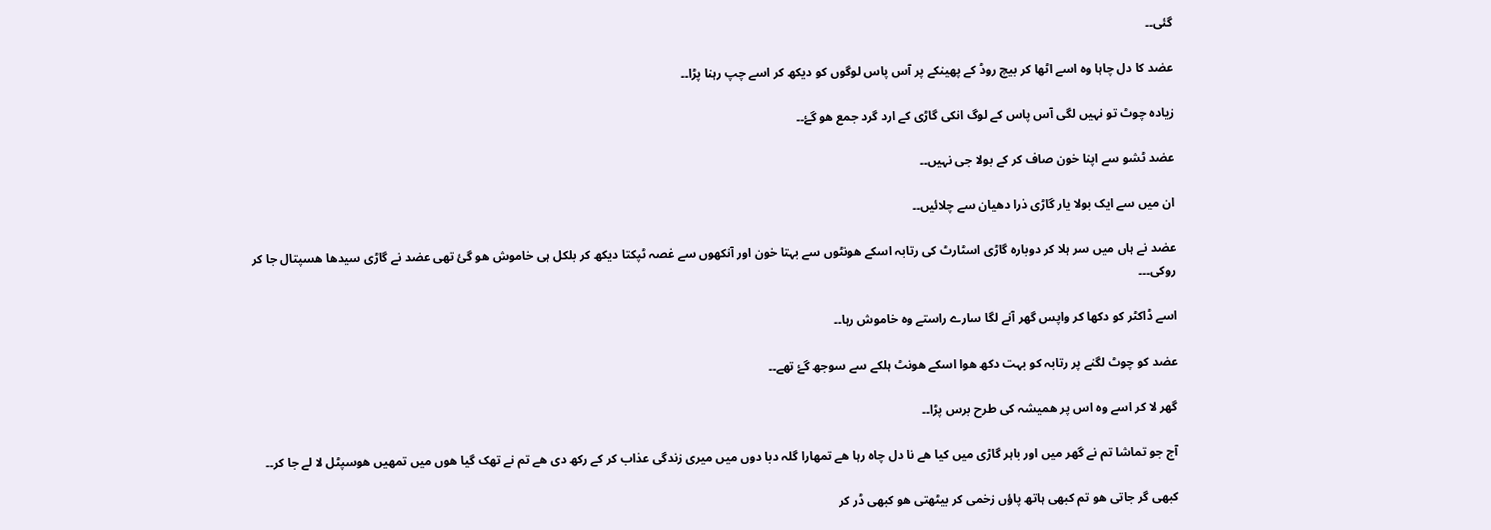گئی۔۔

عضد کا دل چاہا وہ اسے اٹھا کر بیچ روڈ کے پھینکے پر آس پاس لوگوں کو دیکھ کر اسے چپ رہنا پڑا۔۔

زیادہ چوٹ تو نہيں لگی آس پاس کے لوگ انکی گاڑی کے ارد گرد جمع ھو گۓ۔۔

عضد ٹشو سے اپنا خون صاف کر کے بولا جی نہيں۔۔

ان میں سے ایک بولا یار گاڑی ذرا دھیان سے چلائیں۔۔

عضد نے ہاں میں سر ہلا کر دوبارہ گاڑی اسٹارٹ کی رتابہ اسکے ھونٹوں سے بہتا خون اور آنکھوں سے غصہ ٹپکتا دیکھ کر بلکل ہی خاموش ھو گئ تھی عضد نے گاڑی سیدھا ھسپتال جا کر روکی۔۔۔

اسے ڈاکٹر کو دکھا کر واپس گھر آنے لگا سارے راستے وہ خاموش رہا۔۔

عضد کو چوٹ لگنے پر رتابہ کو بہت دکھ ھوا اسکے ھونٹ ہلکے سے سوجھ گۓ تھے۔۔

گھر لا کر اسے وہ اس پر ھمیشہ کی طرح برس پڑا۔۔

آج جو تماشا تم نے گھر میں اور باہر گاڑی میں کیا ھے نا دل چاہ رہا ھے تمھارا گلہ دبا دوں میں میری زندگی عذاب کر کے رکھ دی ھے تم نے تھک گیا ھوں میں تمھیں ھوسپٹل لا لے جا کر۔۔

کبھی گر جاتی ھو تم کبھی ہاتھ پاؤں زخمی کر بیٹھتی ھو کبھی ڈر کر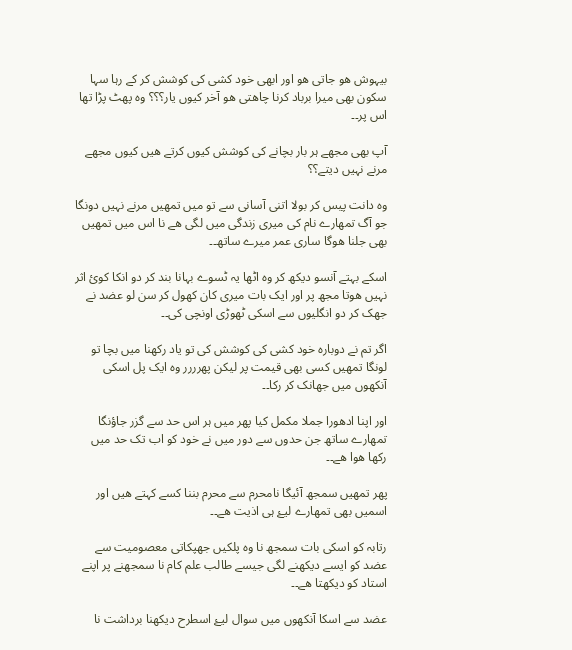بیہوش ھو جاتی ھو اور ابھی خود کشی کی کوشش کر کے رہا سہا سکون بھی میرا برباد کرنا چاھتی ھو آخر کیوں یار؟؟؟ وہ پھٹ پڑا تھا اس پر۔۔

آپ بھی مجھے ہر بار بچانے کی کوشش کیوں کرتے ھیں کیوں مجھے مرنے نہيں دیتے؟؟

وہ دانت پیس کر بولا اتنی آسانی سے تو میں تمھیں مرنے نہيں دونگا جو آگ تمھارے نام کی میری زندگی میں لگی ھے نا اس میں تمھیں بھی جلنا ھوگا ساری عمر میرے ساتھ۔۔

اسکے بہتے آنسو دیکھ کر وہ اٹھا یہ ٹسوے بہانا بند کر دو انکا کوئ اثر نہیں ھوتا مجھ پر اور ایک بات میری کان کھول کر سن لو عضد نے جھک کر دو انگلیوں سے اسکی ٹھوڑی اونچی کی۔۔

اگر تم نے دوبارہ خود کشی کی کوشش کی تو یاد رکھنا میں بچا تو لونگا تمھیں کسی بھی قیمت پر لیکن پھرررر وہ ایک پل اسکی آنکھوں میں جھانک کر رکا۔۔

اور اپنا ادھورا جملا مکمل کیا پھر میں ہر اس حد سے گزر جاؤنگا تمھارے ساتھ جن حدوں سے دور میں نے خود کو اب تک حد میں رکھا ھوا ھے۔۔

پھر تمھیں سمجھ آئیگا نامحرم سے محرم بننا کسے کہتے ھیں اور اسمیں بھی تمھارے لیۓ ہی اذیت ھے۔۔

رتابہ کو اسکی بات سمجھ نا وہ پلکیں جھپکاتی معصومیت سے عضد کو ایسے دیکھنے لگی جیسے طالب علم کام نا سمجھنے پر اپنے استاد کو دیکھتا ھے۔۔

عضد سے اسکا آنکھوں میں سوال لیۓ اسطرح دیکھنا برداشت نا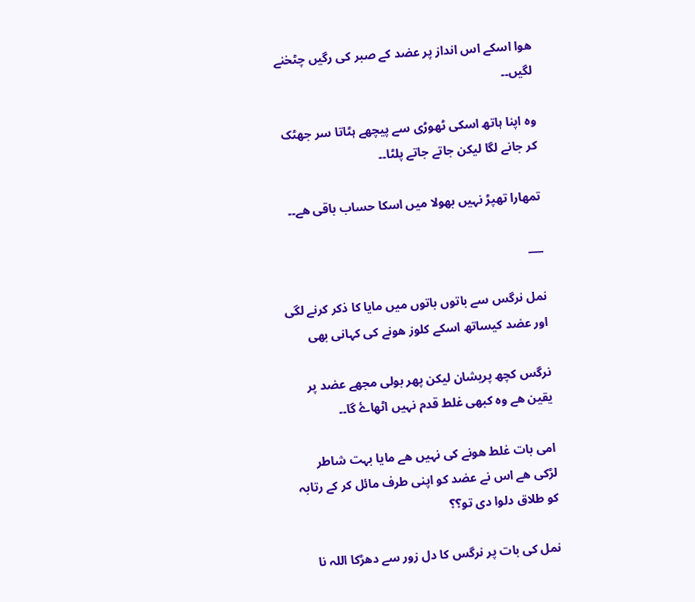ھوا اسکے اس انداز پر عضد کے صبر کی رگیں چٹخنے لگیں۔۔

وہ اپنا ہاتھ اسکی ٹھوڑی سے پیچھے ہٹاتا سر جھٹک کر جانے لگا لیکن جاتے جاتے پلٹا۔۔

تمھارا تھپڑ نہيں بھولا میں اسکا حساب باقی ھے۔۔

___

نمل نرگس سے باتوں باتوں میں مایا کا ذکر کرنے لگی اور عضد کیساتھ اسکے کلوز ھونے کی کہانی بھی

نرگس کچھ پریشان لیکن پھر بولی مجھے عضد پر یقین ھے وہ کبھی غلط قدم نہيں اٹھاۓ گا۔۔

امی بات غلط ھونے کی نہيں ھے مایا بہت شاطر لڑکی ھے اس نے عضد کو اپنی طرف مائل کر کے رتابہ کو طلاق دلوا دی تو؟؟

نمل کی بات پر نرگس کا دل زور سے دھڑکا اللہ نا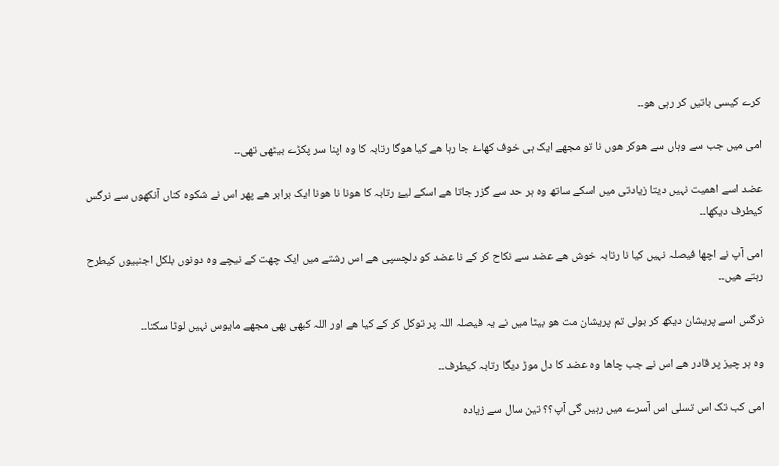کرے کیسی باتیں کر رہی ھو۔۔

امی میں جب سے وہاں سے ھوکر ھوں نا تو مجھے ایک ہی خوف کھاۓ جا رہا ھے کیا ھوگا رتابہ کا وہ اپنا سر پکڑے بیٹھی تھی۔۔

عضد اسے اھمیت نہيں دیتا زیادتی میں اسکے ساتھ وہ ہر حد سے گزر جاتا ھے اسکے لیۓ رتابہ کا ھونا نا ھونا ایک برابر ھے پھر اس نے شکوہ کناں آنکھوں سے نرگس کیطرف دیکھا۔۔

امی آپ نے اچھا فیصلہ نہيں کیا نا رتابہ خوش ھے عضد سے نکاح کر کے نا عضد کو دلچسپی ھے اس رشتے میں ایک چھت کے نیچے وہ دونوں بلکل اجنبیوں کیطرح رہتے ھیں۔۔

نرگس اسے پریشان دیکھ کر بولی تم پریشان مت ھو بیٹا میں نے یہ فیصلہ اللہ پر توکل کر کے کیا ھے اور اللہ کبھی بھی مجھے مایوس نہيں لوٹا سکتا۔۔

وہ ہر چیز پر قادر ھے اس نے جب چاھا وہ عضد کا دل موڑ دیگا رتابہ کیطرف۔۔

امی کب تک اس تسلی اس آسرے میں رہیں گی آپ؟؟ تین سال سے زیادہ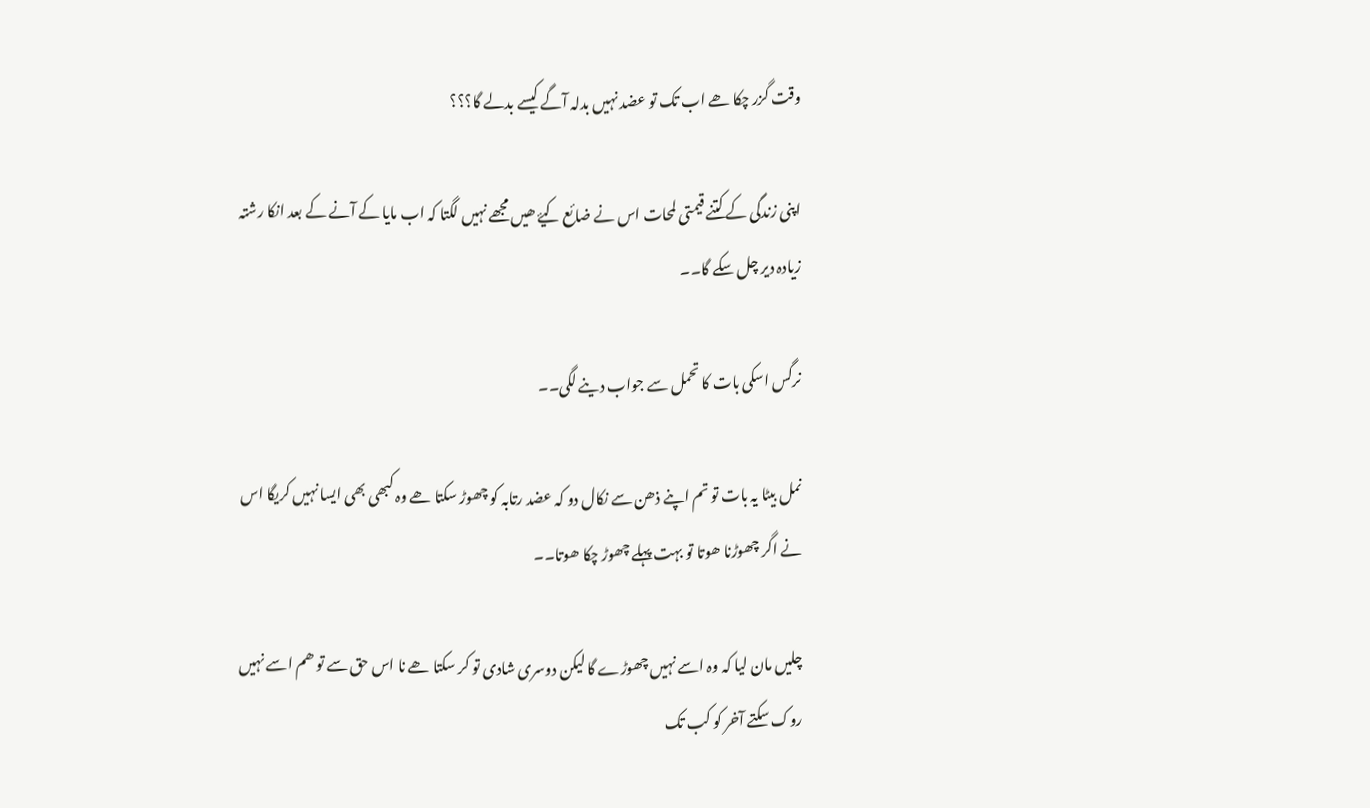وقت گزر چکا ھے اب تک تو عضد نہيں بدلہ آگے کیسے بدلے گا؟؟؟

اپنی زندگی کے کتنے قیمتی لمحات اس نے ضائع کیۓ ھیں مجھے نہيں لگتا کہ اب مایا کے آنے کے بعد انکا رشتہ زیادہ دیر چل سکے گا۔۔

نرگس اسکی بات کا تحمل سے جواب دینے لگی۔۔

نمل بیٹا یہ بات تو تم اپنے ذھن سے نکال دو کہ عضد رتابہ کو چھوڑ سکتا ھے وہ کبھی بھی ایسا نہيں کریگا اس نے اگر چھوڑنا ھوتا تو بہت پہلے چھوڑ چکا ھوتا۔۔

چلیں مان لیا کہ وہ اسے نہيں چھوڑے گا لیکن دوسری شادی تو کر سکتا ھے نا اس حق سے تو ھم اسے نہيں روک سکتے آخر کو کب تک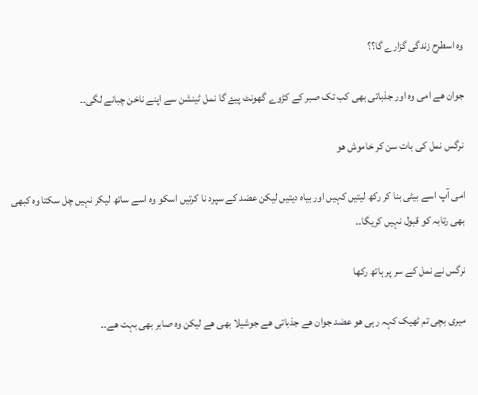وہ اسطرح زندگی گزارے گا؟؟

جوان ھے امی وہ اور جذباتی بھی کب تک صبر کے کڑوے گھونٹ پیۓ گا نمل ٹینشن سے اپنے ناخن چبانے لگی۔۔

نرگس نمل کی بات سن کر خاموش ھو

امی آپ اسے بیٹی بنا کر رکھ لیتیں کہیں اور بیاہ دیتیں لیکن عضد کے سپرد نا کرتیں اسکو وہ اسے ساتھ لیکر نہيں چل سکتا وہ کبھی بھی رتابہ کو قبول نہيں کریگا۔۔

نرگس نے نمل کے سر پر ہاتھ رکھا

میری بچی تم ٹھیک کہہ رہی ھو عضد جوان ھے جذباتی ھے جوشیلا بھی ھے لیکن وہ صابر بھی بہت ھے۔۔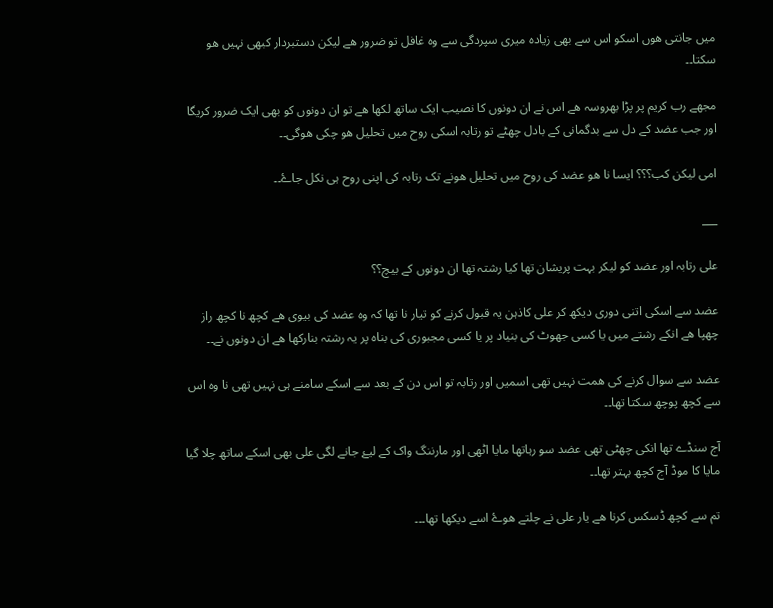میں جانتی ھوں اسکو اس سے بھی زیادہ میری سپردگی سے وہ غافل تو ضرور ھے لیکن دستبردار کبھی نہيں ھو سکتا۔۔

مجھے رب کریم پر پڑا بھروسہ ھے اس نے ان دونوں کا نصیب ایک ساتھ لکھا ھے تو ان دونوں کو بھی ایک ضرور کریگا اور جب عضد کے دل سے بدگمانی کے بادل چھٹے تو رتابہ اسکی روح میں تحلیل ھو چکی ھوگی۔۔

امی لیکن کب؟؟؟ ایسا نا ھو عضد کی روح میں تحلیل ھونے تک رتابہ کی اپنی روح ہی نکل جاۓ۔۔

___

علی رتابہ اور عضد کو لیکر بہت پریشان تھا کیا رشتہ تھا ان دونوں کے بیچ؟؟

عضد سے اسکی اتنی دوری دیکھ کر علی کاذہن یہ قبول کرنے کو تیار نا تھا کہ وہ عضد کی بیوی ھے کچھ نا کچھ راز چھپا ھے انکے رشتے میں یا کسی جھوٹ کی بنیاد پر یا کسی مجبوری کی بناہ پر یہ رشتہ بنارکھا ھے ان دونوں نے۔۔

عضد سے سوال کرنے کی ھمت نہيں تھی اسمیں اور رتابہ تو اس دن کے بعد سے اسکے سامنے ہی نہيں تھی نا وہ اس سے کچھ پوچھ سکتا تھا۔۔

آج سنڈے تھا انکی چھٹی تھی عضد سو رہاتھا مایا اٹھی اور مارننگ واک کے لیۓ جانے لگی علی بھی اسکے ساتھ چلا گیا مایا کا موڈ آج کچھ بہتر تھا۔۔

تم سے کچھ ڈسکس کرنا ھے یار علی نے چلتے ھوۓ اسے دیکھا تھا۔۔۔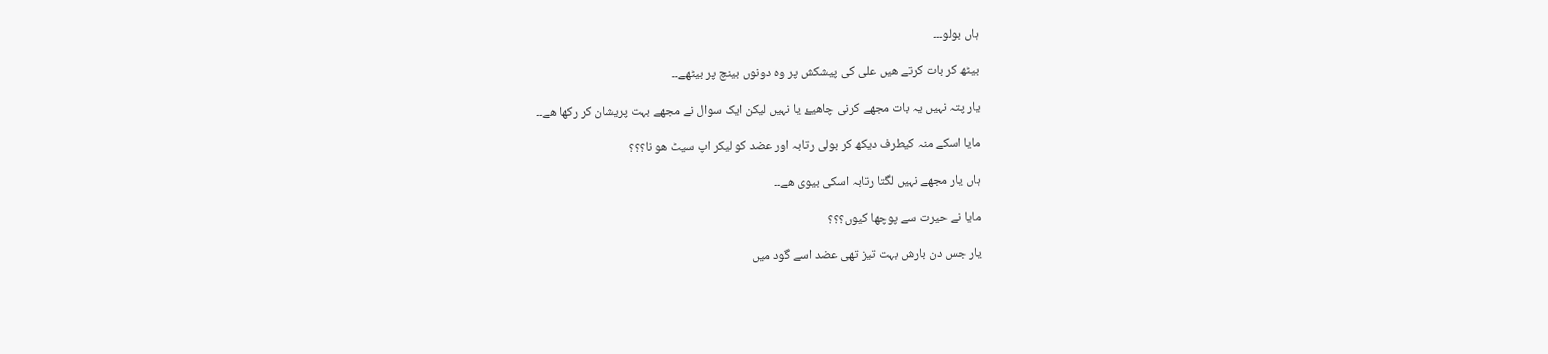ہاں بولو۔۔۔

بیٹھ کر بات کرتے ھیں علی کی پیشکش پر وہ دونوں بینچ پر بیٹھے۔۔

یار پتہ نہيں یہ بات مجھے کرنی چاھیۓ یا نہيں لیکن ایک سوال نے مجھے بہت پریشان کر رکھا ھے۔۔

مایا اسکے منہ کیطرف دیکھ کر بولی رتابہ اور عضد کو لیکر اپ سیٹ ھو نا؟؟؟

ہاں یار مجھے نہيں لگتا رتابہ اسکی بیوی ھے۔۔

مایا نے حیرت سے پوچھا کیوں؟؟؟

یار جس دن بارش بہت تیز تھی عضد اسے گود میں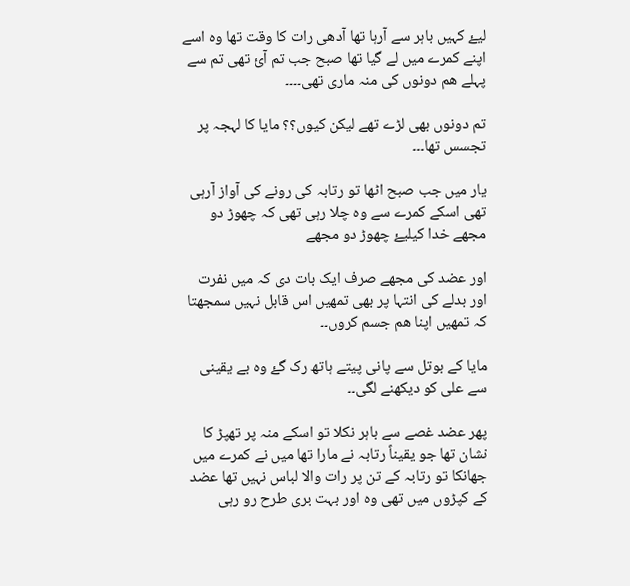لیۓ کہیں باہر سے آرہا تھا آدھی رات کا وقت تھا وہ اسے اپنے کمرے میں لے گیا تھا صبح جب تم آئ تھی تم سے پہلے ھم دونوں کی منہ ماری تھی۔۔۔۔

تم دونوں بھی لڑے تھے لیکن کیوں؟؟ مایا کا لہجہ پر تجسس تھا۔۔۔

یار میں جب صبح اٹھا تو رتابہ کی رونے کی آواز آرہی تھی اسکے کمرے سے وہ چلا رہی تھی کہ چھوڑ دو مجھے خدا کیلیۓ چھوڑ دو مجھے

اور عضد کی مجھے صرف ایک بات دی کہ میں نفرت اور بدلے کی انتہا پر بھی تمھیں اس قابل نہيں سمجھتا کہ تمھیں اپنا ھم جسم کروں۔۔

مایا کے بوتل سے پانی پیتے ہاتھ رک گۓ وہ بے یقینی سے علی کو دیکھنے لگی۔۔

پھر عضد غصے سے باہر نکلا تو اسکے منہ پر تھپڑ کا نشان تھا جو یقیناً رتابہ نے مارا تھا میں نے کمرے میں جھانکا تو رتابہ کے تن پر رات والا لباس نہيں تھا عضد کے کپڑوں میں تھی وہ اور بہت بری طرح رو رہی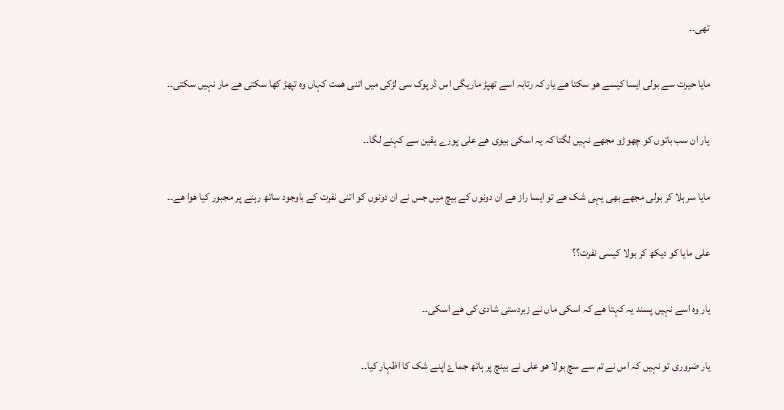تھی۔۔

مایا حیرت سے بولی ایسا کیسے ھو سکتا ھے یار کہ رتابہ اسے تھپڑ ماریگی اس ڈرپوک سی لڑکی میں اتنی ھمت کہاں وہ تپھڑ کھا سکتی ھے مار نہيں سکتی۔۔

یار ان سب باتوں کو چھوڑو مجھے نہيں لگتا کہ یہ اسکی بیوی ھے علی پورے یقین سے کہنے لگا۔۔

مایا سر ہلا کر بولی مجھے بھی یہی شک ھے تو ایسا راز ھے ان دونوں کے بیچ میں جس نے ان دونوں کو اتنی نفرت کے باوجود ساتھ رہنے پر مجبور کیا ھوا ھے۔۔

علی مایا کو دیکھ کر بولا کیسی نفرت؟؟

یار وہ اسے نہيں پسند یہ کہتا ھے کہ اسکی ماں نے زبردستی شادی کی ھے اسکی۔۔

یار ضروری تو نہيں کہ اس نے تم سے سچ بولا ھو علی نے بینچ پر ہاتھ جماۓ اپنے شک کا اظہار کیا۔۔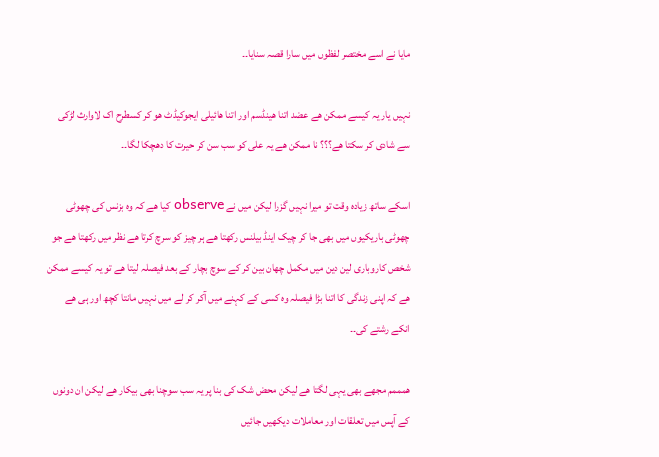مایا نے اسے مختصر لفظوں میں سارا قصہ سنایا۔۔

نہيں یار یہ کیسے ممکن ھے عضد اتنا ھینڈسم اور اتنا ھائیلی ایجوکيڈٹ ھو کر کسطرح اک لاوارث لڑکی سے شادی کر سکتا ھے؟؟؟ نا ممکن ھے یہ علی کو سب سن کر حیرت کا دھچکا لگا۔۔

اسکے ساتھ زیادہ وقت تو میرا نہيں گزرا لیکن میں نے observe کیا ھے کہ وہ بزنس کی چھوٹی چھوٹی باریکیوں میں بھی جا کر چیک اینڈ بیلنس رکھتا ھے ہر چیز کو سرچ کرتا ھے نظر میں رکھتا ھے جو شخص کاروباری لین دین میں مکمل چھان بین کر کے سوچ بچار کے بعد فیصلہ لیتا ھے تو یہ کیسے ممکن ھے کہ اپنی زندگی کا اتنا بڑا فیصلہ وہ کسی کے کہنے میں آکر کر لے میں نہيں مانتا کچھ اور ہی ھے انکے رشتے کی۔۔

ھمممم مجھے بھی یہی لگتا ھے لیکن محض شک کی بنا پر یہ سب سوچنا بھی بیکار ھے لیکن ان دونوں کے آپس میں تعلقات اور معاملات دیکھیں جائیں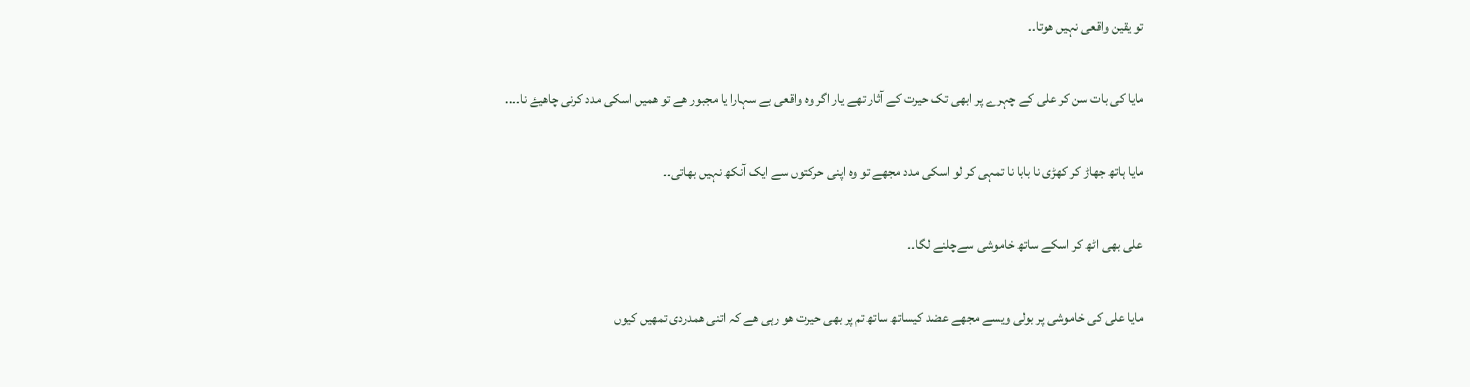تو یقین واقعی نہيں ھوتا۔۔

مایا کی بات سن کر علی کے چہرے پر ابھی تک حیرت کے آثار تھے یار اگر وہ واقعی بے سہارا یا مجبور ھے تو ھمیں اسکی مدد کرنی چاھیۓ نا۔۔..

مایا ہاتھ جھاڑ کر کھڑی نا بابا نا تمہی کر لو اسکی مدد مجھے تو وہ اپنی حرکتوں سے ایک آنکھ نہيں بھاتی۔۔

علی بھی اٹھ کر اسکے ساتھ خاموشی سےچلنے لگا۔۔

مایا علی کی خاموشی پر بولی ویسے مجھے عضد کیساتھ ساتھ تم پر بھی حیرت ھو رہی ھے کہ اتنی ھمدردی تمھیں کیوں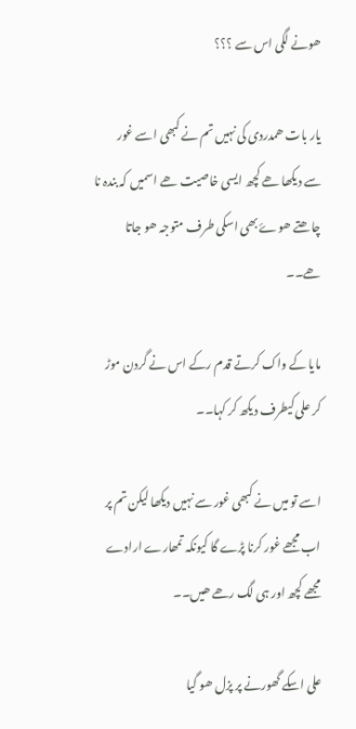ھونے لگی اس سے ؟؟؟

یار بات ھمدردی کی نہيں تم نے کبھی اسے غور سے دیکھا ھے کچھ ایسی خاصیت ھے اسمیں کہ بندہ نا چاھتے ھوۓ بھی اسکی طرف متوجہ ھو جاتا ھے۔۔

مایا کے واک کرتے قدم رکے اس نے گردن موڑ کر علی کیطرف دیکھ کر کہا۔۔

اسے تو میں نے کبھی غور سے نہيں دیکھا لیکن تم پر اب مجھے غور کرنا پڑے گا کیونکہ تمھارے ارادے مجھے کچھ اور ہی لگ رھے ھیں۔۔

علی اسکے گھورنے پر پزل ھو گیا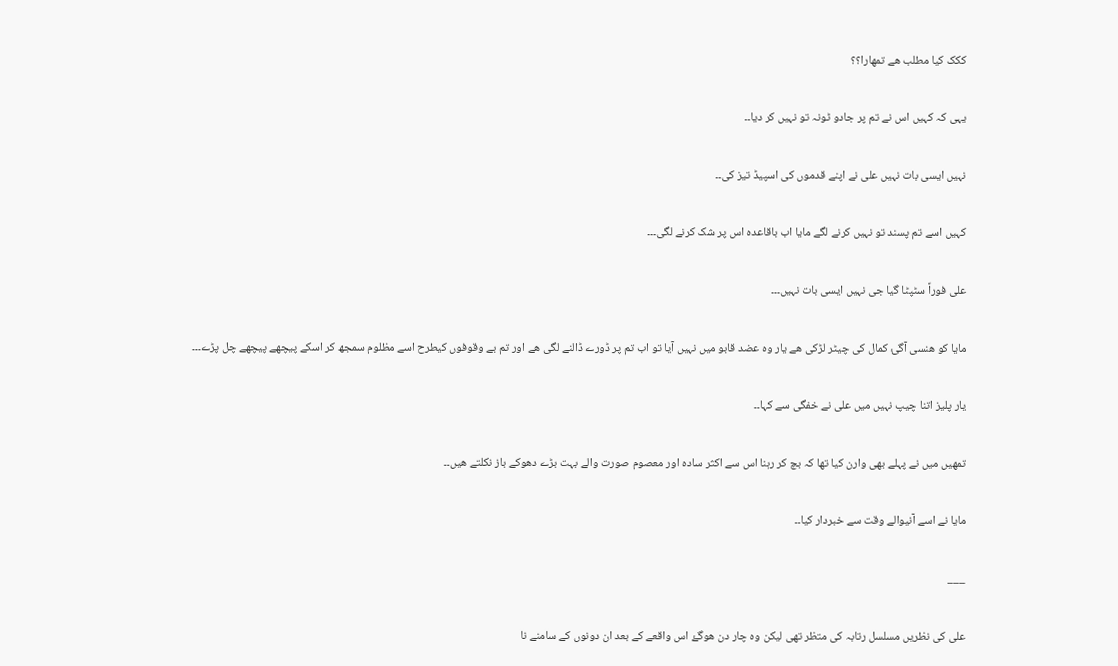ککک کیا مطلب ھے تمھارا؟؟

یہی کہ کہیں اس نے تم پر جادو ٹونہ تو نہيں کر دیا۔۔

نہيں ایسی بات نہيں علی نے اپنے قدموں کی اسپیڈ تیز کی۔۔

کہیں اسے تم پسند تو نہيں کرنے لگے مایا اب باقاعدہ اس پر شک کرنے لگی۔۔۔

علی فوراً سٹپٹا گیا جی نہيں ایسی بات نہيں۔۔۔

مایا کو ھنسی آگئ کمال کی چیٹر لڑکی ھے یار وہ عضد قابو میں نہيں آیا تو اب تم پر ڈورے ڈالنے لگی ھے اور تم بے وقوفوں کیطرح اسے مظلوم سمجھ کر اسکے پیچھے پیچھے چل پڑے۔۔۔

یار پلیز اتنا چیپ نہيں میں علی نے خفگی سے کہا۔۔

تمھیں میں نے پہلے بھی وارن کیا تھا کہ بچ کر رہنا اس سے اکثر سادہ اور معصوم صورت والے بہت بڑے دھوکے باز نکلتے ھیں۔۔

مایا نے اسے آنیوالے وقت سے خبردار کیا۔۔

___

علی کی نظریں مسلسل رتابہ کی متظر تھی لیکن وہ چار دن ھوگۓ اس واقعے کے بعد ان دونوں کے سامنے نا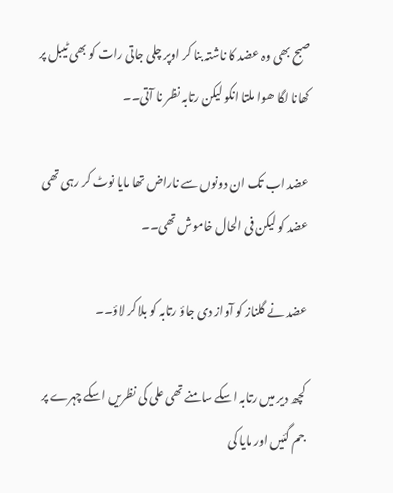صبح بھی وہ عضد کا ناشتہ بنا کر اوپر چلی جاتی رات کو بھی ٹیبل پر کھانا لگا ھوا ملتا انکو لیکن رتابہ نظر نا آتی۔۔

عضد اب تک ان دونوں سے ناراض تھا مایا نوٹ کر رہی تھی عضد کو لیکن فی الحال خاموش تھی۔۔

عضد نے گلناز کو آواز دی جاؤ رتابہ کو بلا کر لاؤ۔۔

کچھ دیر میں رتابہ اسکے سامنے تھی علی کی نظریں اسکے چہرے پر جم گئیں اور مایا کی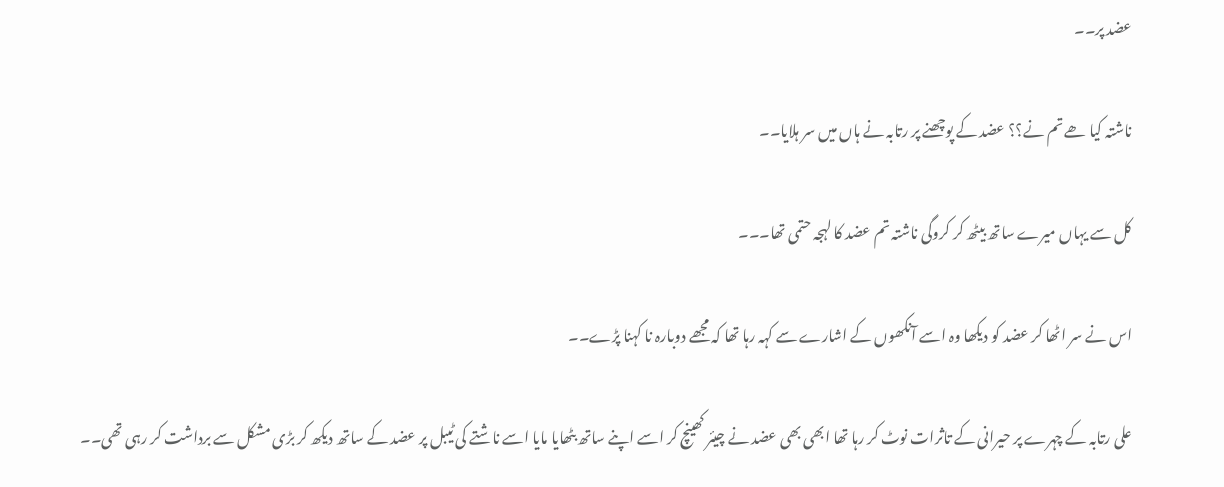عضد پر۔۔

ناشتہ کیا ھے تم نے؟؟ عضد کے پوچھنے پر رتابہ نے ہاں میں سر ہلایا۔۔

کل سے یہاں میرے ساتھ بیٹھ کر کروگی ناشتہ تم عضد کا لہجہ حتمی تھا۔۔۔

اس نے سر اٹھا کر عضد کو دیکھا وہ اسے آنکھوں کے اشارے سے کہہ رہا تھا کہ مجھے دوبارہ نا کہنا پڑے۔۔

علی رتابہ کے چہرے پر حیرانی کے تاثرات نوٹ کر رہا تھا ابھی بھی عضد نے چیئر کھینچ کر اسے اپنے ساتھ بٹھایا مایا اسے ناشتے کی ٹیبل پر عضد کے ساتھ دیکھ کر بڑی مشکل سے برداشت کر رہی تھی۔۔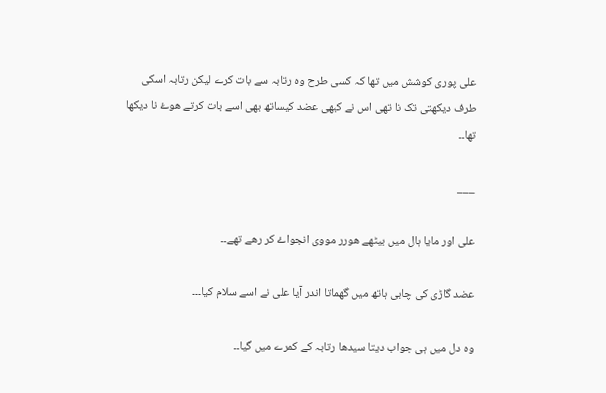علی پوری کوشش میں تھا کہ کسی طرح وہ رتابہ سے بات کرے لیکن رتابہ اسکی طرف دیکھتی تک نا تھی اس نے کبھی عضد کیساتھ بھی اسے بات کرتے ھوۓ نا دیکھا تھا۔۔

___

علی اور مایا ہال میں بیٹھے ھورر مووی انجواۓ کر رھے تھے۔۔

عضد گاڑی کی چابی ہاتھ میں گھماتا اندر آیا علی نے اسے سلام کیا۔۔۔

وہ دل میں ہی جواب دیتا سیدھا رتابہ کے کمرے میں گیا۔۔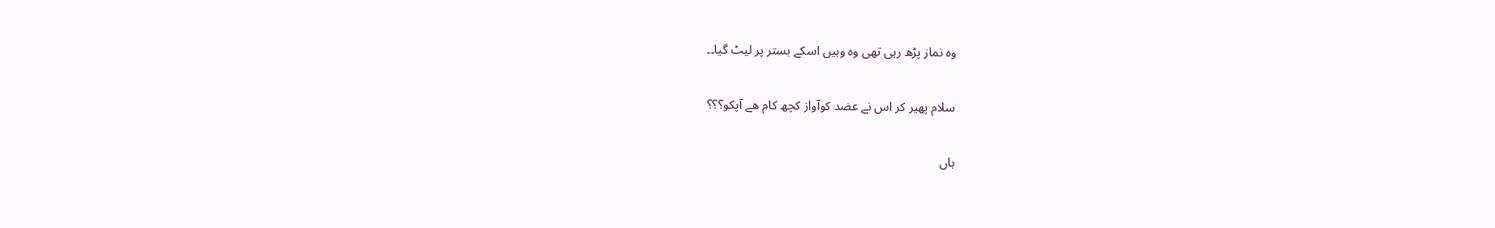وہ نماز پڑھ رہی تھی وہ وہیں اسکے بستر پر لیٹ گیا۔۔

سلام پھیر کر اس نے عضد کوآواز کچھ کام ھے آپکو؟؟؟

ہاں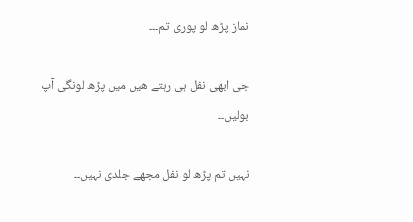نماز پڑھ لو پوری تم۔۔۔

جی ابھی نفل ہی رہتے ھیں میں پڑھ لونگی آپ بولیں۔۔

نہيں تم پڑھ لو نفل مجھے جلدی نہيں۔۔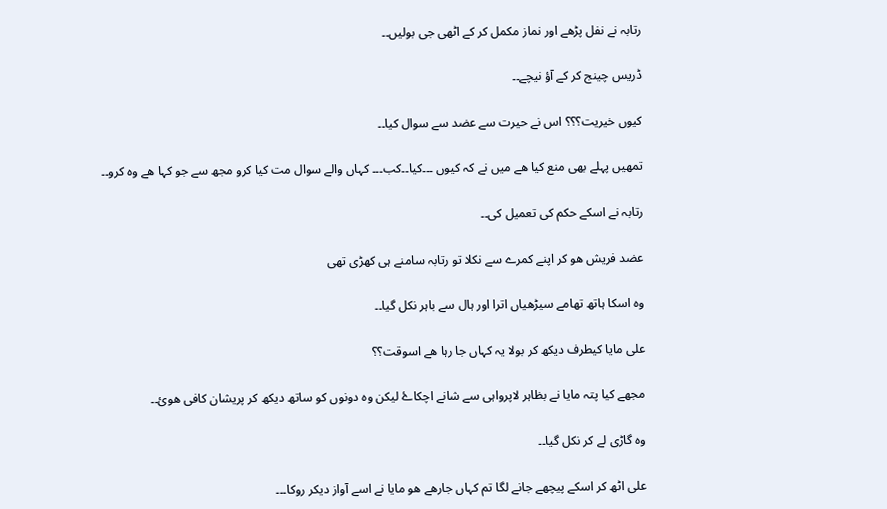رتابہ نے نفل پڑھے اور نماز مکمل کر کے اٹھی جی بولیں۔۔

ڈریس چینج کر کے آؤ نیچے۔۔

کیوں خیریت؟؟؟ اس نے حیرت سے عضد سے سوال کیا۔۔

تمھیں پہلے بھی منع کیا ھے میں نے کہ کیوں ۔۔۔کیا۔۔کب۔۔۔ کہاں والے سوال مت کیا کرو مجھ سے جو کہا ھے وہ کرو۔۔

رتابہ نے اسکے حکم کی تعمیل کی۔۔

عضد فریش ھو کر اپنے کمرے سے نکلا تو رتابہ سامنے ہی کھڑی تھی

وہ اسکا ہاتھ تھامے سیڑھیاں اترا اور ہال سے باہر نکل گیا۔۔

علی مایا کیطرف دیکھ کر بولا یہ کہاں جا رہا ھے اسوقت؟؟

مجھے کیا پتہ مایا نے بظاہر لاپرواہی سے شانے اچکاۓ لیکن وہ دونوں کو ساتھ دیکھ کر پریشان کافی ھوئ۔۔

وہ گاڑی لے کر نکل گیا۔۔

علی اٹھ کر اسکے پیچھے جانے لگا تم کہاں جارھے ھو مایا نے اسے آواز دیکر روکا۔۔۔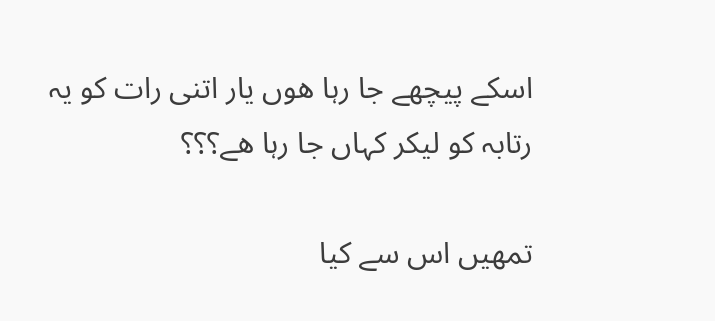اسکے پیچھے جا رہا ھوں یار اتنی رات کو یہ رتابہ کو لیکر کہاں جا رہا ھے؟؟؟

تمھیں اس سے کیا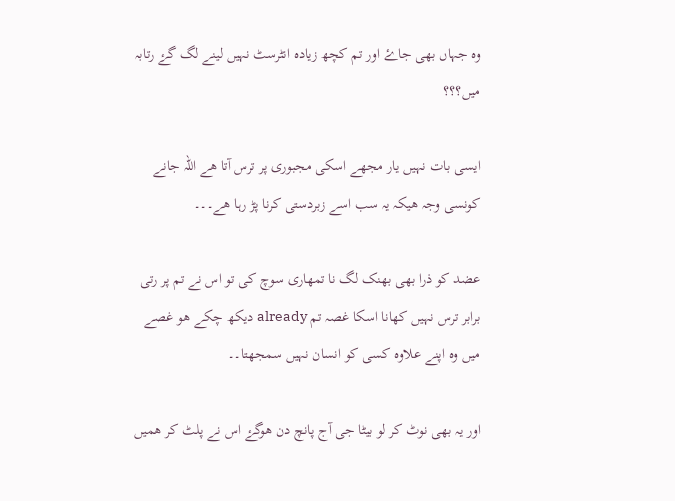وہ جہاں بھی جاۓ اور تم کچھ زیادہ انٹرسٹ نہيں لینے لگ گۓ رتابہ میں؟؟؟

ایسی بات نہيں یار مجھے اسکی مجبوری پر ترس آتا ھے اللہ جانے کونسی وجہ ھیکہ یہ سب اسے زبردستی کرنا پڑ رہا ھے۔۔۔

عضد کو ذرا بھی بھنک لگ نا تمھاری سوچ کی تو اس نے تم پر رتی برابر ترس نہيں کھانا اسکا غصہ تم already دیکھ چکے ھو غصے میں وہ اپنے علاوہ کسی کو انسان نہيں سمجھتا۔۔

اور یہ بھی نوٹ کر لو بیٹا جی آج پانچ دن ھوگۓ اس نے پلٹ کر ھمیں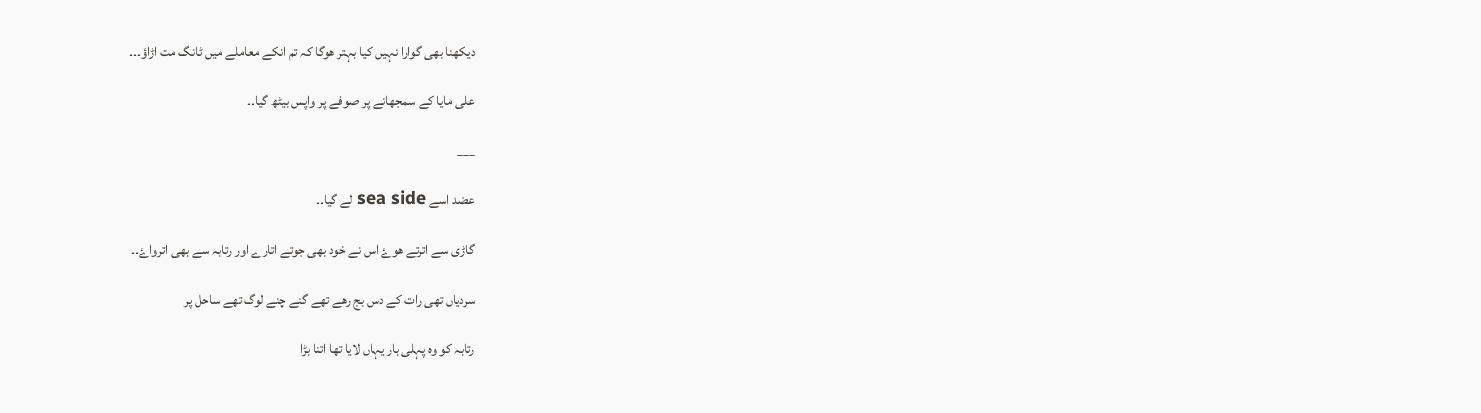دیکھنا بھی گوارا نہيں کیا بہتر ھوگا کہ تم انکے معاملے میں ٹانگ مت اڑاؤ۔۔۔

علی مایا کے سمجھانے پر صوفے پر واپس بیٹھ گیا۔۔

___

عضد اسے sea side لے گیا۔۔

گاڑی سے اترتے ھوۓ اس نے خود بھی جوتے اتارے اور رتابہ سے بھی اترواۓ۔۔

سردیاں تھی رات کے دس بج رھے تھے گنے چنے لوگ تھے ساحل پر

رتابہ کو وہ پہلی بار یہاں لایا تھا اتنا بڑا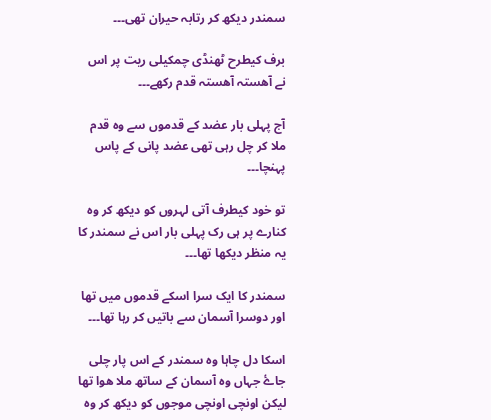سمندر دیکھ کر رتابہ حیران تھی۔۔۔

برف کیطرح ٹھنڈی چمکیلی ریت پر اس نے آھستہ آھستہ قدم رکھے۔۔۔

آج پہلی بار عضد کے قدموں سے وہ قدم ملا کر چل رہی تھی عضد پانی کے پاس پہنچا۔۔۔

تو خود کیطرف آتی لہروں کو دیکھ کر وہ کنارے پر ہی رک پہلی بار اس نے سمندر کا یہ منظر دیکھا تھا۔۔۔

سمندر کا ایک سرا اسکے قدموں میں تھا اور دوسرا آسمان سے باتیں کر رہا تھا۔۔۔

اسکا دل چاہا وہ سمندر کے اس پار چلی جاۓ جہاں وہ آسمان کے ساتھ ملا ھوا تھا لیکن اونچی اونچی موجوں کو دیکھ کر وہ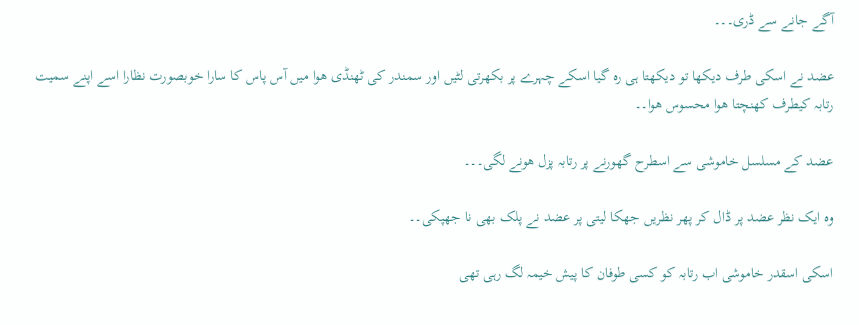آگے جانے سے ڈری۔۔۔

عضد نے اسکی طرف دیکھا تو دیکھتا ہی رہ گیا اسکے چہرے پر بکھرتی لٹیں اور سمندر کی ٹھنڈی ھوا میں آس پاس کا سارا خوبصورت نظارا اسے اپنے سمیت رتابہ کیطرف کھنچتا ھوا محسوس ھوا۔۔

عضد کے مسلسل خاموشی سے اسطرح گھورنے پر رتابہ پزل ھونے لگی۔۔۔

وہ ایک نظر عضد پر ڈال کر پھر نظریں جھکا لیتی پر عضد نے پلک بھی نا جھپکی۔۔

اسکی اسقدر خاموشی اب رتابہ کو کسی طوفان کا پیش خیمہ لگ رہی تھی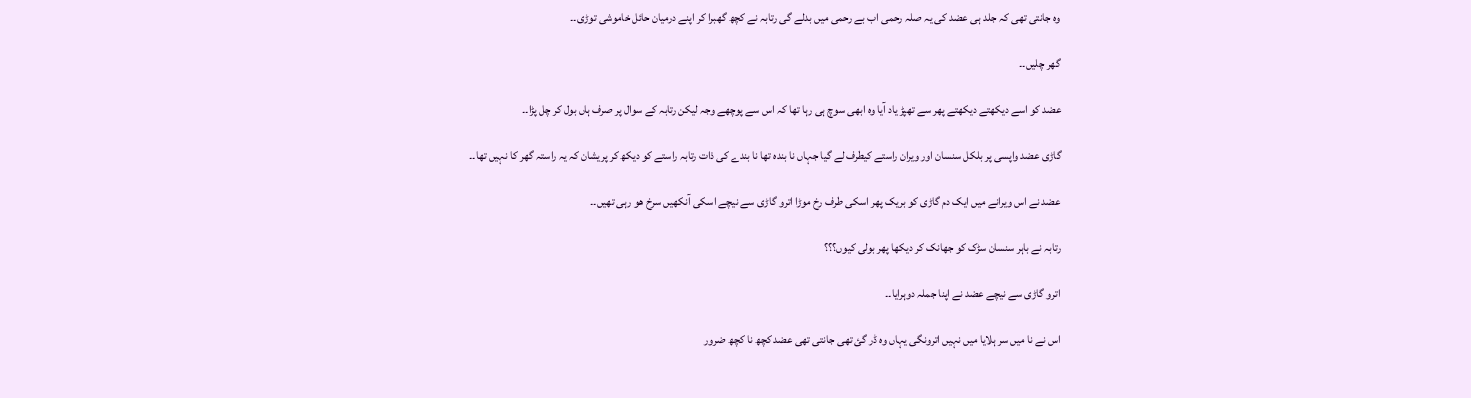وہ جانتی تھی کہ جلد ہی عضد کی یہ صلہ رحمی اب بے رحمی میں بدلے گی رتابہ نے کچھ گھبرا کر اپنے درمیان حائل خاموشی توڑی۔۔

گھر چلیں۔۔

عضد کو اسے دیکھتے دیکھتے پھر سے تھپڑ یاد آیا وہ ابھی سوچ ہی رہا تھا کہ اس سے پوچھے وجہ لیکن رتابہ کے سوال پر صرف ہاں بول کر چل پڑا۔۔

گاڑی عضد واپسی پر بلکل سنسان اور ویران راستے کیطرف لے گیا جہاں نا بندہ تھا نا بندے کی ذات رتابہ راستے کو دیکھ کر پریشان کہ یہ راستہ گھر کا نہیں تھا۔۔

عضد نے اس ویرانے میں ایک دم گاڑی کو بریک پھر اسکی طرف رخ موڑا اترو گاڑی سے نیچے اسکی آنکھیں سرخ ھو رہی تھیں۔۔

رتابہ نے باہر سنسان سڑک کو جھانک کر دیکھا پھر بولی کیوں؟؟؟

اترو گاڑی سے نیچے عضد نے اپنا جملہ دوہرایا۔۔

اس نے نا میں سر ہلایا میں نہيں اترونگی یہاں وہ ڈر گئ تھی جانتی تھی عضد کچھ نا کچھ ضرور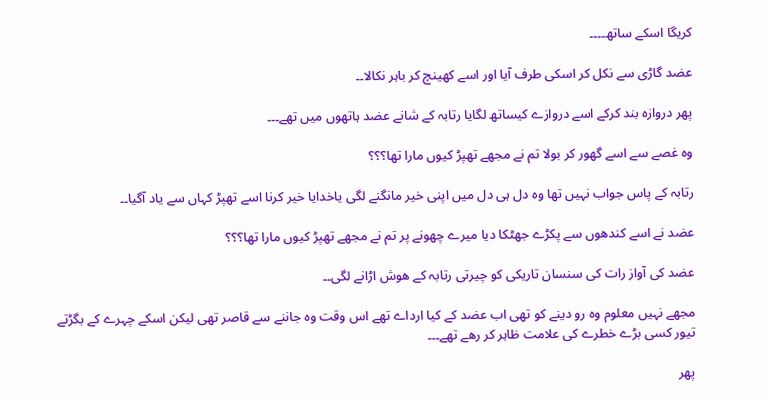کریگا اسکے ساتھ۔۔۔۔

عضد گاڑی سے نکل کر اسکی طرف آیا اور اسے کھینچ کر باہر نکالا۔۔

پھر دروازہ بند کرکے اسے دروازے کیساتھ لگایا رتابہ کے شانے عضد ہاتھوں میں تھے۔۔۔

وہ غصے سے اسے گھور کر بولا تم نے مجھے تھپڑ کیوں مارا تھا؟؟؟

رتابہ کے پاس جواب نہيں تھا وہ دل ہی دل میں اپنی خیر مانگنے لگی یاخدایا خیر کرنا اسے تھپڑ کہاں سے یاد آگیا۔۔

عضد نے اسے کندھوں سے پکڑے جھٹکا دیا میرے چھونے پر تم نے مجھے تھپڑ کیوں مارا تھا؟؟؟

عضد کی آواز رات کی سنسان تاریکی کو چیرتی رتابہ کے ھوش اڑانے لگی۔۔

مجھے نہيں معلوم وہ رو دینے کو تھی اب عضد کے کیا ارداے تھے اس وقت وہ جاننے سے قاصر تھی لیکن اسکے چہرے کے بگڑتے تیور کسی بڑے خطرے کی علامت ظاہر کر رھے تھے۔۔۔

پھر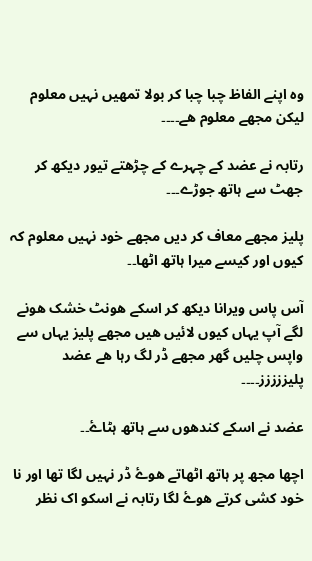وہ اپنے الفاظ چبا چبا کر بولا تمھیں نہيں معلوم لیکن مجھے معلوم ھے۔۔۔۔

رتابہ نے عضد کے چہرے کے چڑھتے تیور دیکھ کر جھٹ سے ہاتھ جوڑے۔۔۔

پلیز مجھے معاف کر دیں مجھے خود نہيں معلوم کہ کیوں اور کیسے میرا ہاتھ اٹھا۔۔

آس پاس ویرانا دیکھ کر اسکے ھونٹ خشک ھونے لگے آپ یہاں کیوں لائیں ھیں مجھے پلیز یہاں سے واپس چلیں گھر مجھے ڈر لگ رہا ھے عضد پلیززززز۔۔۔۔

عضد نے اسکے کندھوں سے ہاتھ ہٹاۓ۔۔

اچھا مجھ پر ہاتھ اٹھاتے ھوۓ ڈر نہيں لگا تھا اور نا خود کشی کرتے ھوۓ لگا رتابہ نے اسکو اک نظر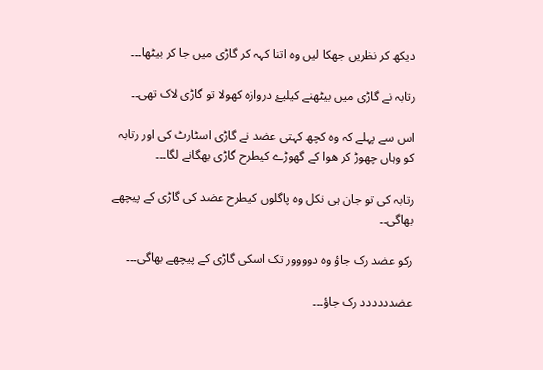دیکھ کر نظریں جھکا لیں وہ اتنا کہہ کر گاڑی میں جا کر بیٹھا۔۔۔

رتابہ نے گاڑی میں بیٹھنے کیلیۓ دروازہ کھولا تو گاڑی لاک تھی۔۔

اس سے پہلے کہ وہ کچھ کہتی عضد نے گاڑی اسٹارٹ کی اور رتابہ کو وہاں چھوڑ کر ھوا کے گھوڑے کیطرح گاڑی بھگانے لگا۔۔۔

رتابہ کی تو جان ہی نکل وہ پاگلوں کیطرح عضد کی گاڑی کے پیچھے بھاگی۔۔

رکو عضد رک جاؤ وہ دوووور تک اسکی گاڑی کے پیچھے بھاگی۔۔۔

عضدددددد رک جاؤ۔۔۔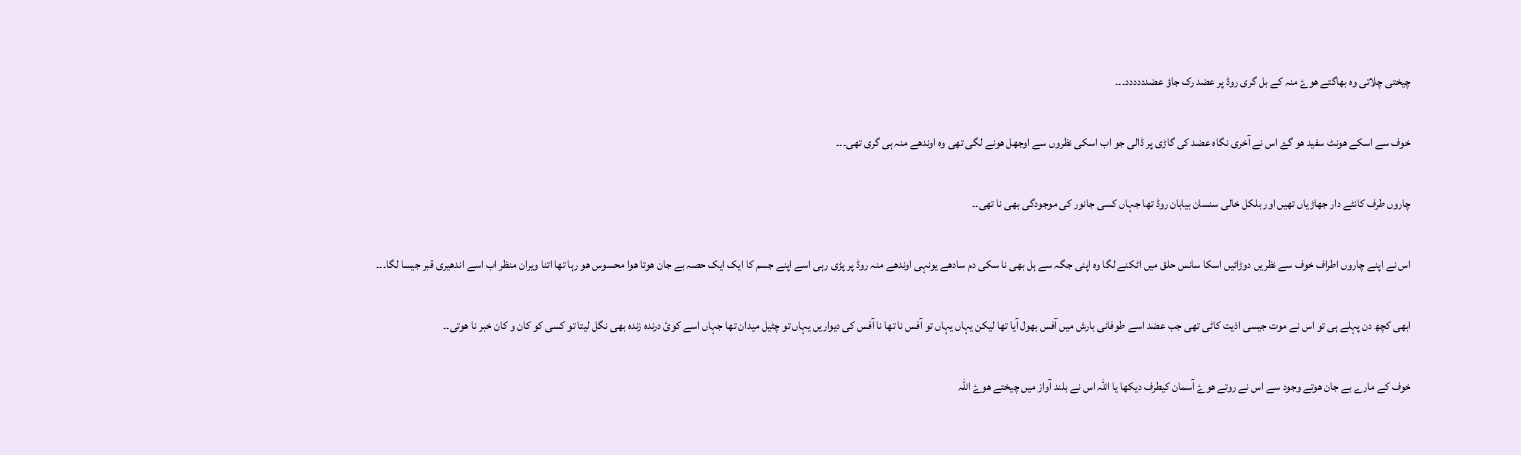چیختی چلاتی وہ بھاگتے ھوۓ منہ کے بل گری روڈ پر عضد رک جاؤ عضدددددد۔۔۔

خوف سے اسکے ھونٹ سفید ھو گۓ اس نے آخری نگاہ عضد کی گاڑی پر ڈالی جو اب اسکی نظروں سے اوجھل ھونے لگی تھی وہ اوندھے منہ ہی گری تھی۔۔۔

چاروں طرف کانٹے دار جھاڑیاں تھیں اور بلکل خالی سنسان بیابان روڈ تھا جہاں کسی جانور کی موجودگی بھی نا تھی۔۔

اس نے اپنے چاروں اطراف خوف سے نظریں دوڑائیں اسکا سانس حلق میں اٹکنے لگا وہ اپنی جگہ سے ہل بھی نا سکی دم سادھے یونہی اوندھے منہ روڈ پر پڑی رہی اسے اپنے جسم کا ایک ایک حصہ بے جان ھوتا ھوا محسوس ھو رہا تھا اتنا ویران منظر اب اسے اندھیری قبر جیسا لگا۔۔۔

ابھی کچھ دن پہلے ہی تو اس نے موت جیسی اذیت کاٹی تھی جب عضد اسے طوفانی بارش میں آفس بھول آیا تھا لیکن یہاں یہاں تو آفس نا تھا نا آفس کی دیواریں یہاں تو چٹیل میدان تھا جہاں اسے کوئ درندہ زندہ بھی نگل لیتا تو کسی کو کان و کان خبر نا ھوتی۔۔

خوف کے مارے بے جان ھوتے وجود سے اس نے روتے ھوۓ آسمان کیطرف دیکھا یا اللہ اس نے بلند آواز میں چیختے ھوۓ اللہ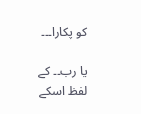کو پکارا۔۔۔

یا رب۔۔ کے لفظ اسکے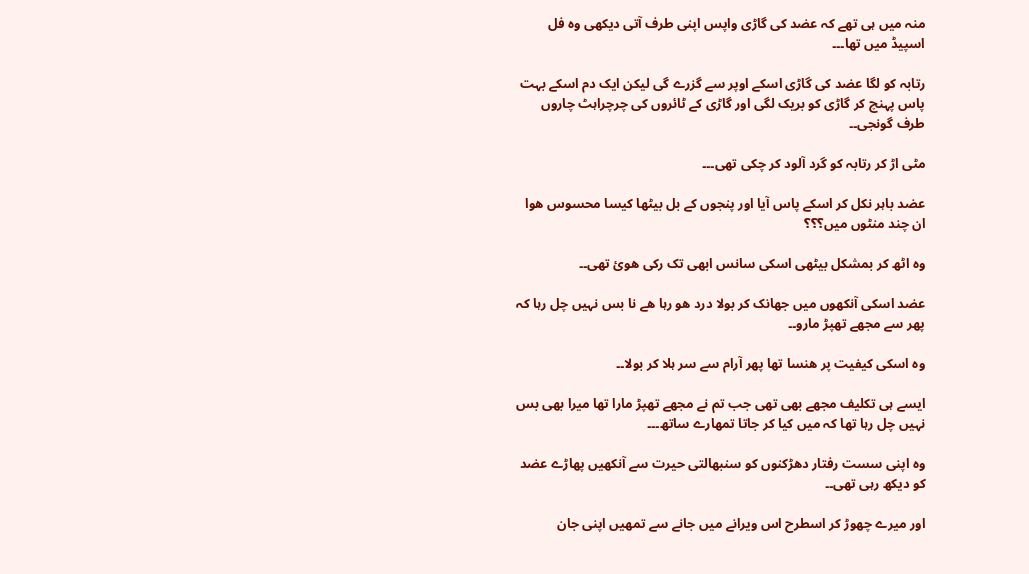منہ میں ہی تھے کہ عضد کی گاڑی واپس اپنی طرف آتی دیکھی وہ فل اسپیڈ میں تھا۔۔۔

رتابہ کو لگا عضد کی گاڑی اسکے اوپر سے گزرے گی لیکن ایک دم اسکے بہت پاس پہنچ کر گاڑی کو بریک لگی اور گاڑی کے ٹائروں کی چرچراہٹ چاروں طرف گونجی۔۔

مٹی اڑ کر رتابہ کو گرد آلود کر چکی تھی۔۔۔

عضد باہر نکل کر اسکے پاس آیا اور پنجوں کے بل بیٹھا کیسا محسوس ھوا ان چند منٹوں میں؟؟؟

وہ اٹھ کر بمشکل بیٹھی اسکی سانس ابھی تک رکی ھوئ تھی۔۔

عضد اسکی آنکھوں میں جھانک کر بولا درد ھو رہا ھے نا بس نہيں چل رہا کہ پھر سے مجھے تھپڑ مارو۔۔

وہ اسکی کیفیت پر ھنسا تھا پھر آرام سے سر ہلا کر بولا۔۔

ایسے ہی تکلیف مجھے بھی تھی جب تم نے مجھے تھپڑ مارا تھا میرا بھی بس نہيں چل رہا تھا کہ میں کیا کر جاتا تمھارے ساتھ۔۔۔

وہ اپنی سست رفتار دھڑکنوں کو سنبھالتی حیرت سے آنکھیں پھاڑے عضد کو دیکھ رہی تھی۔۔

اور میرے چھوڑ کر اسطرح اس ویرانے میں جانے سے تمھیں اپنی جان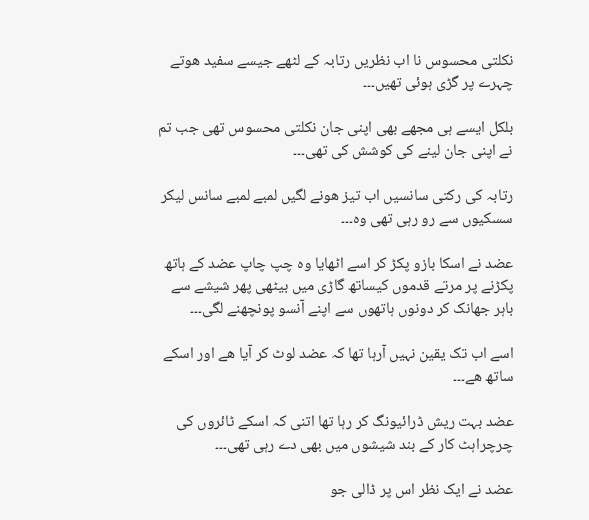نکلتی محسوس نا اب نظریں رتابہ کے لٹھے جیسے سفید ھوتے چہرے پر گڑی ہوئی تھیں۔۔۔

بلکل ایسے ہی مجھے بھی اپنی جان نکلتی محسوس تھی جب تم نے اپنی جان لینے کی کوشش کی تھی۔۔۔

رتابہ کی رکتی سانسیں اب تیز ھونے لگیں لمبے لمبے سانس لیکر سسکیوں سے رو رہی تھی وہ۔۔۔

عضد نے اسکا بازو پکڑ کر اسے اٹھایا وہ چپ چاپ عضد کے ہاتھ پکڑنے پر مرتے قدموں کیساتھ گاڑی میں بیٹھی پھر شیشے سے باہر جھانک کر دونوں ہاتھوں سے اپنے آنسو پونچھنے لگی۔۔۔

اسے اب تک یقین نہيں آرہا تھا کہ عضد لوٹ کر آیا ھے اور اسکے ساتھ ھے۔۔۔

عضد بہت ریش ڈرائيونگ کر رہا تھا اتنی کہ اسکے ٹائروں کی چرچراہٹ کار کے بند شیشوں میں بھی دے رہی تھی۔۔۔

عضد نے ایک نظر اس پر ڈالی جو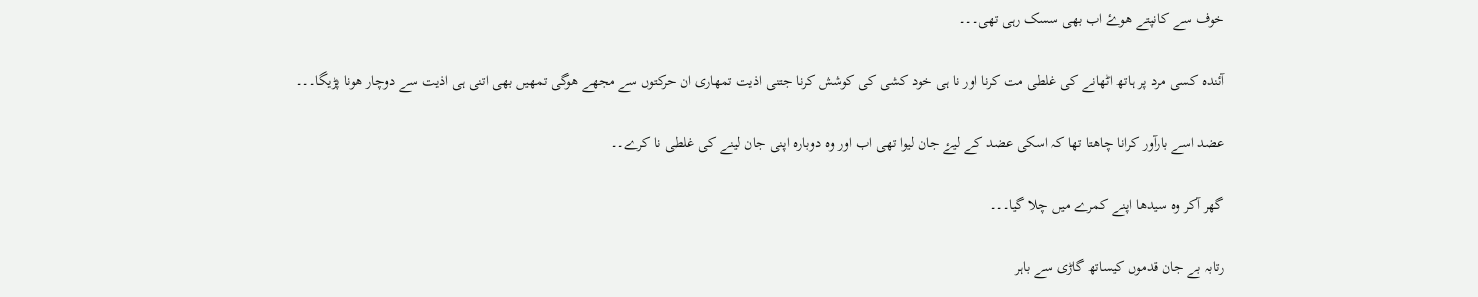خوف سے کانپتے ھوۓ اب بھی سسک رہی تھی۔۔۔

آئندہ کسی مرد پر ہاتھ اٹھانے کی غلطی مت کرنا اور نا ہی خود کشی کی کوشش کرنا جتنی اذیت تمھاری ان حرکتوں سے مجھے ھوگی تمھیں بھی اتنی ہی اذیت سے دوچار ھونا پڑیگا۔۔۔

عضد اسے بارآور کرانا چاھتا تھا کہ اسکی عضد کے لیۓ جان لیوا تھی اب اور وہ دوبارہ اپنی جان لینے کی غلطی نا کرے۔۔

گھر آکر وہ سیدھا اپنے کمرے میں چلا گیا۔۔۔

رتابہ بے جان قدموں کیساتھ گاڑی سے باہر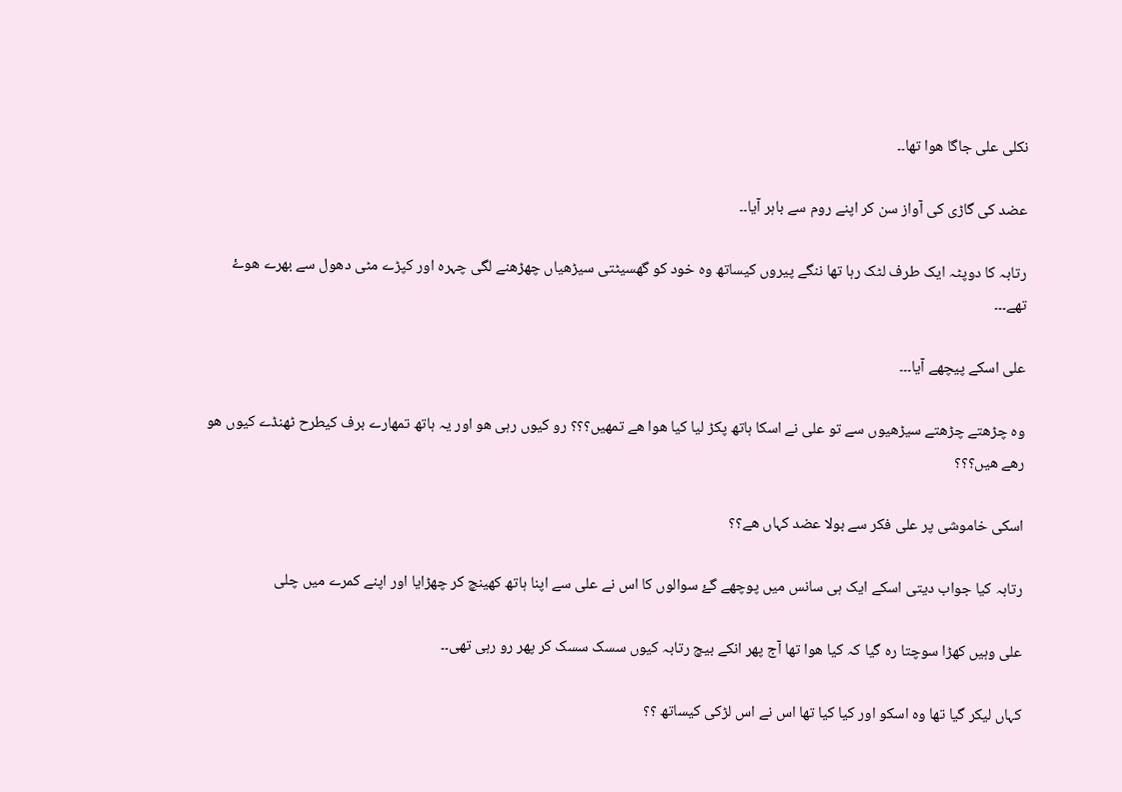نکلی علی جاگا ھوا تھا۔۔

عضد کی گاڑی کی آواز سن کر اپنے روم سے باہر آیا۔۔

رتابہ کا دوپٹہ ایک طرف لٹک رہا تھا ننگے پیروں کیساتھ وہ خود کو گھسیٹتی سیڑھیاں چھڑھنے لگی چہرہ اور کپڑے مٹی دھول سے بھرے ھوۓ تھے۔۔۔

علی اسکے پیچھے آیا۔۔۔

وہ چڑھتے چڑھتے سیڑھیوں سے تو علی نے اسکا ہاتھ پکڑ لیا کیا ھوا ھے تمھیں؟؟؟ رو کیوں رہی ھو اور یہ ہاتھ تمھارے برف کیطرح ٹھنڈے کیوں ھو رھے ھیں؟؟؟

اسکی خاموشی پر علی فکر سے بولا عضد کہاں ھے؟؟

رتابہ کیا جواب دیتی اسکے ایک ہی سانس میں پوچھے گۓ سوالوں کا اس نے علی سے اپنا ہاتھ کھینچ کر چھڑایا اور اپنے کمرے میں چلی

علی وہیں کھڑا سوچتا رہ گیا کہ کیا ھوا تھا آج پھر انکے بیچ رتابہ کیوں سسک سسک کر پھر رو رہی تھی۔۔

کہاں لیکر گیا تھا وہ اسکو اور کیا کیا تھا اس نے اس لڑکی کیساتھ ؟؟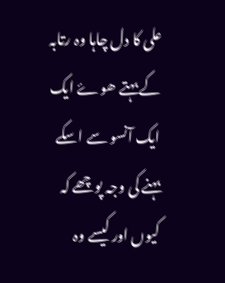علی کا دل چاہا وہ رتابہ کے بہتے ھوۓ ایک ایک آنسو سے اسکے بہنے کی وجہ پوچھے کہ کیوں اور کیسے وہ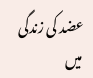عضد کی زندگی میں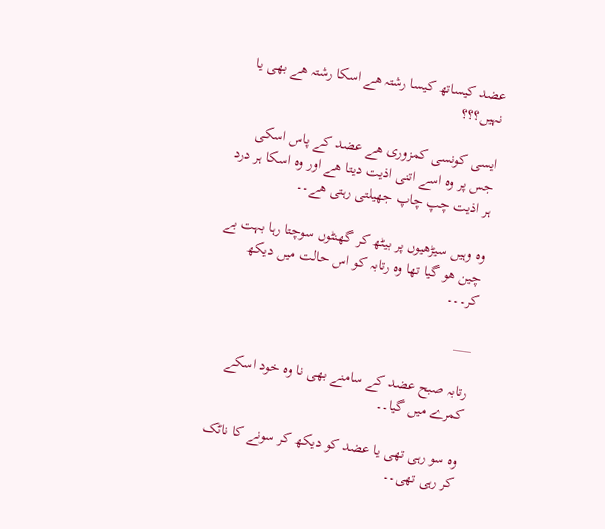عضد کیساتھ کیسا رشتہ ھے اسکا رشتہ ھے بھی یا نہيں؟؟؟

ایسی کونسی کمزوری ھے عضد کے پاس اسکی جس پر وہ اسے اتنی اذیت دیتا ھے اور وہ اسکا ہر درد ہر اذیت چپ چاپ جھیلتی رہتی ھے۔۔

وہ وہیں سیڑھیوں پر بیٹھ کر گھنٹوں سوچتا رہا بہت بے چین ھو گیا تھا وہ رتابہ کو اس حالت میں دیکھ کر۔۔۔

___

رتابہ صبح عضد کے سامنے بھی نا وہ خود اسکے کمرے میں گیا۔۔

وہ سو رہی تھی یا عضد کو دیکھ کر سونے کا ناٹک کر رہی تھی۔۔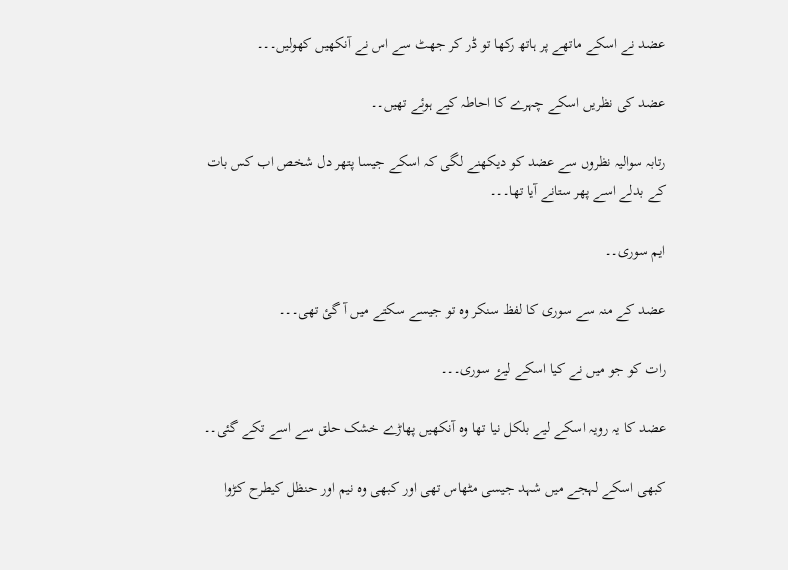عضد نے اسکے ماتھے پر ہاتھ رکھا تو ڈر کر جھٹ سے اس نے آنکھیں کھولیں۔۔۔

عضد کی نظریں اسکے چہرے کا احاطہ کیے ہوئے تھیں۔۔

رتابہ سوالیہ نظروں سے عضد کو دیکھنے لگی کہ اسکے جیسا پتھر دل شخص اب کس بات کے بدلے اسے پھر ستانے آیا تھا۔۔۔

ایم سوری۔۔

عضد کے منہ سے سوری کا لفظ سنکر وہ تو جیسے سکتے میں آ گئ تھی۔۔۔

رات کو جو میں نے کیا اسکے لیۓ سوری۔۔۔

عضد کا یہ رویہ اسکے لیے بلکل نیا تھا وہ آنکھیں پھاڑے خشک حلق سے اسے تکے گئی۔۔

کبھی اسکے لہجے میں شہد جیسی مٹھاس تھی اور کبھی وہ نیم اور حنظل کیطرح کڑوا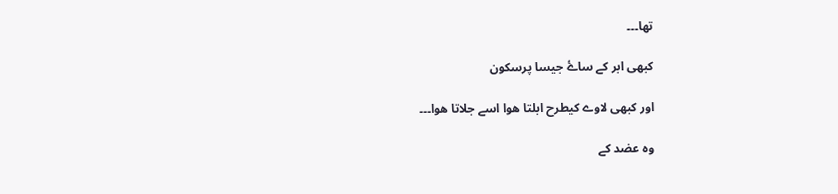تھا۔۔۔

کبھی ابر کے ساۓ جیسا پرسکون

اور کبھی لاوے کیطرح ابلتا ھوا اسے جلاتا ھوا۔۔۔

وہ عضد کے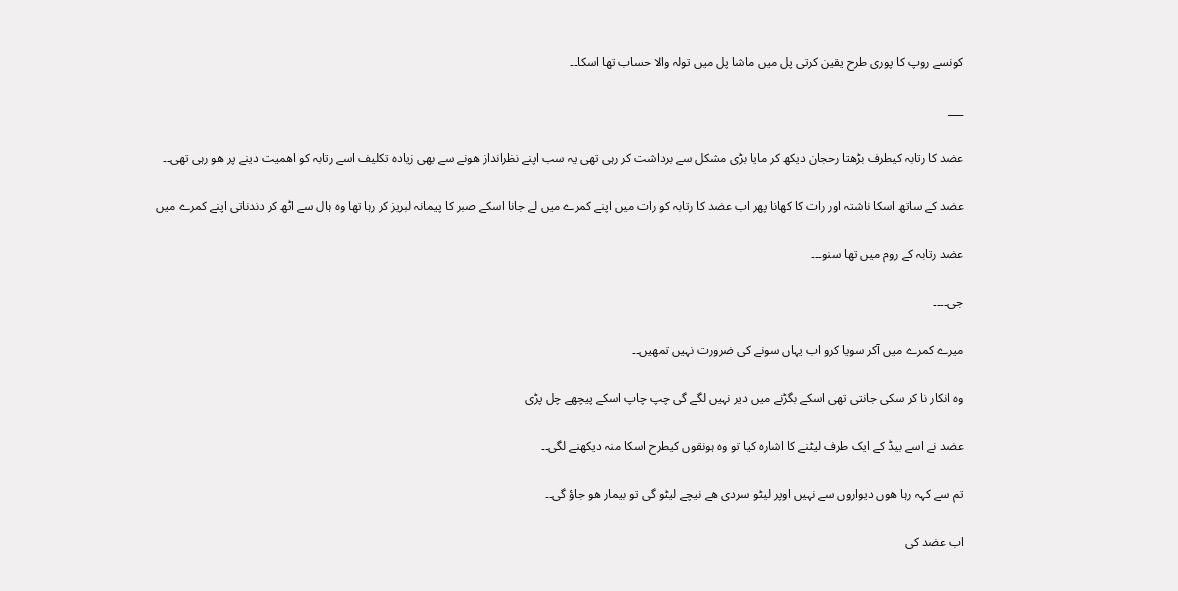کونسے روپ کا پوری طرح یقین کرتی پل میں ماشا پل میں تولہ والا حساب تھا اسکا۔۔

___

عضد کا رتابہ کیطرف بڑھتا رحجان دیکھ کر مایا بڑی مشکل سے برداشت کر رہی تھی یہ سب اپنے نظرانداز ھونے سے بھی زیادہ تکلیف اسے رتابہ کو اھمیت دینے پر ھو رہی تھی۔۔

عضد کے ساتھ اسکا ناشتہ اور رات کا کھانا پھر اب عضد کا رتابہ کو رات میں اپنے کمرے میں لے جانا اسکے صبر کا پیمانہ لبریز کر رہا تھا وہ ہال سے اٹھ کر دندناتی اپنے کمرے میں

عضد رتابہ کے روم میں تھا سنو۔۔۔

جی۔۔۔۔

میرے کمرے میں آکر سویا کرو اب یہاں سونے کی ضرورت نہيں تمھیں۔۔

وہ انکار نا کر سکی جانتی تھی اسکے بگڑنے میں دیر نہيں لگے گی چپ چاپ اسکے پیچھے چل پڑی

عضد نے اسے بیڈ کے ایک طرف لیٹنے کا اشارہ کیا تو وہ ہونقوں کیطرح اسکا منہ دیکھنے لگی۔۔

تم سے کہہ رہا ھوں دیواروں سے نہيں اوپر لیٹو سردی ھے نیچے لیٹو گی تو بیمار ھو جاؤ گی۔۔

اب عضد کی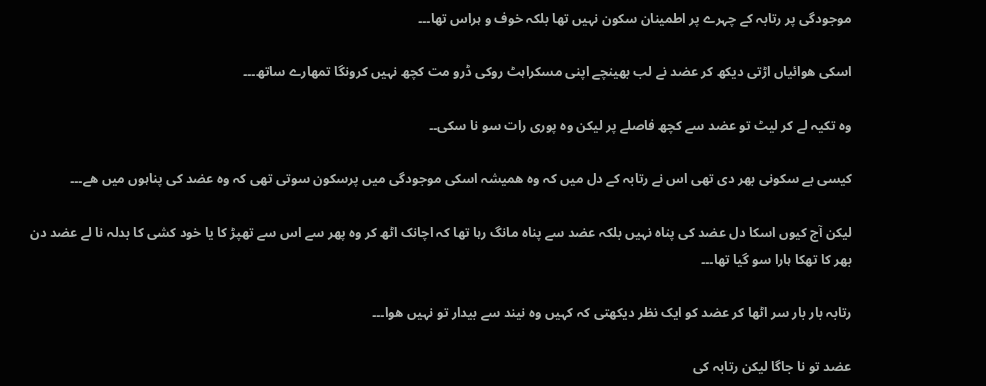موجودگی پر رتابہ کے چہرے پر اطمینان سکون نہيں تھا بلکہ خوف و ہراس تھا۔۔۔

اسکی ھوائیاں اڑتی دیکھ کر عضد نے لب بھینچے اپنی مسکراہٹ روکی ڈرو مت کچھ نہيں کرونگا تمھارے ساتھ۔۔۔

وہ تکیہ لے کر لیٹ تو عضد سے کچھ فاصلے پر لیکن وہ پوری رات سو نا سکی۔۔

کیسی بے سکونی بھر دی تھی اس نے رتابہ کے دل میں کہ وہ ھمیشہ اسکی موجودگی میں پرسکون سوتی تھی کہ وہ عضد کی پناہوں میں ھے۔۔۔

لیکن آج کیوں اسکا دل عضد کی پناہ نہيں بلکہ عضد سے پناہ مانگ رہا تھا کہ اچانک اٹھ کر وہ پھر سے اس سے تھپڑ کا یا خود کشی کا بدلہ نا لے عضد دن بھر کا تھکا ہارا سو گیا تھا۔۔۔

رتابہ بار بار سر اٹھا کر عضد کو ایک نظر دیکھتی کہ کہیں وہ نیند سے بیدار تو نہیں ھوا۔۔۔

عضد تو نا جاگا لیکن رتابہ کی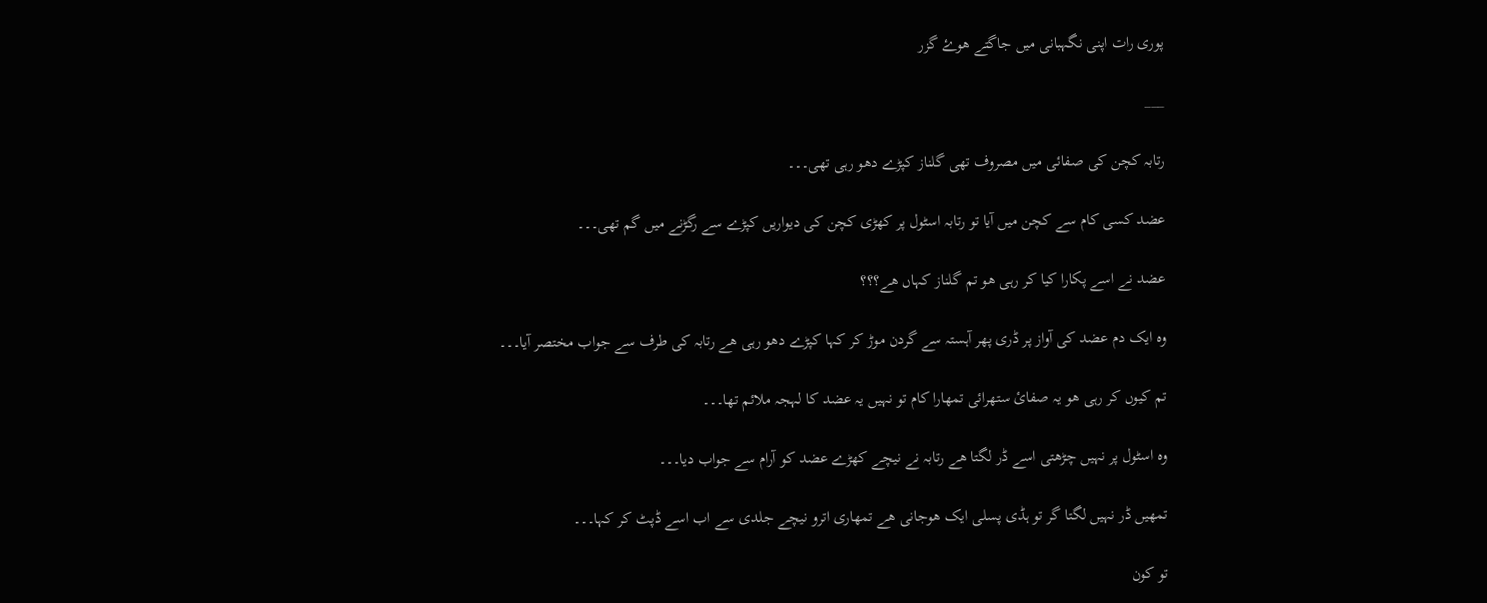پوری رات اپنی نگہبانی میں جاگتے ھوۓ گزر

___

رتابہ کچن کی صفائی میں مصروف تھی گلناز کپڑے دھو رہی تھی۔۔۔

عضد کسی کام سے کچن میں آیا تو رتابہ اسٹول پر کھڑی کچن کی دیواریں کپڑے سے رگڑنے میں گم تھی۔۔۔

عضد نے اسے پکارا کیا کر رہی ھو تم گلناز کہاں ھے؟؟؟

وہ ایک دم عضد کی آواز پر ڈری پھر آہستہ سے گردن موڑ کر کہا کپڑے دھو رہی ھے رتابہ کی طرف سے جواب مختصر آیا۔۔۔

تم کیوں کر رہی ھو یہ صفائ ستھرائی تمھارا کام تو نہیں یہ عضد کا لہجہ ملائم تھا۔۔۔

وہ اسٹول پر نہيں چڑھتی اسے ڈر لگتا ھے رتابہ نے نیچے کھڑے عضد کو آرام سے جواب دیا۔۔۔

تمھیں ڈر نہيں لگتا گر تو ہڈی پسلی ایک ھوجانی ھے تمھاری اترو نیچے جلدی سے اب اسے ڈپٹ کر کہا۔۔۔

تو کون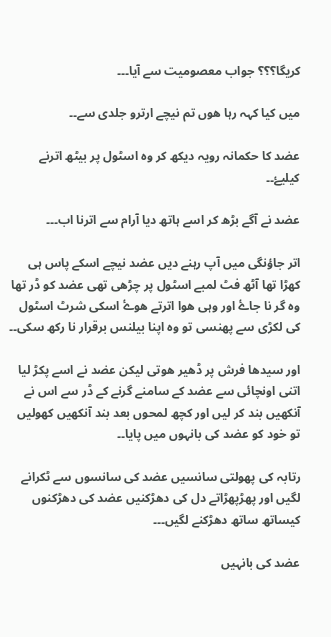کریگا؟؟؟ جواب معصومیت سے آیا۔۔۔

میں کیا کہہ رہا ھوں تم نیچے ارترو جلدی سے۔۔

عضد کا حکمانہ رویہ دیکھ کر وہ اسٹول پر بیٹھ اترنے کیلیۓ۔۔

عضد نے آگے بڑھ کر اسے ہاتھ دیا آرام سے اترنا اب۔۔۔

اتر جاؤنگی میں آپ رہنے دیں عضد نیچے اسکے پاس ہی کھڑا تھا آٹھ فٹ لمبے اسٹول پر چڑھی تھی عضد کو ڈر تھا وہ گر نا جاۓ اور وہی ھوا اترتے ھوۓ اسکی شرٹ اسٹول کی لکڑی سے پھنسی تو وہ اپنا بیلنس برقرار نا رکھ سکی۔۔

اور سیدھا فرش پر ڈھیر ھوتی لیکن عضد نے اسے پکڑ لیا اتنی اونچائی سے عضد کے سامنے گرنے کے ڈر سے اس نے آنکھیں بند کر لیں اور کچھ لمحوں بعد بند آنکھیں کھولیں تو خود کو عضد کی بانہوں میں پایا۔۔

رتابہ کی پھولتی سانسیں عضد کی سانسوں سے ٹکرانے لگیں اور پھڑپھڑاتے دل کی دھڑکنیں عضد کی دھڑکنوں کیساتھ ساتھ دھڑکنے لگیں۔۔۔

عضد کی بانہیں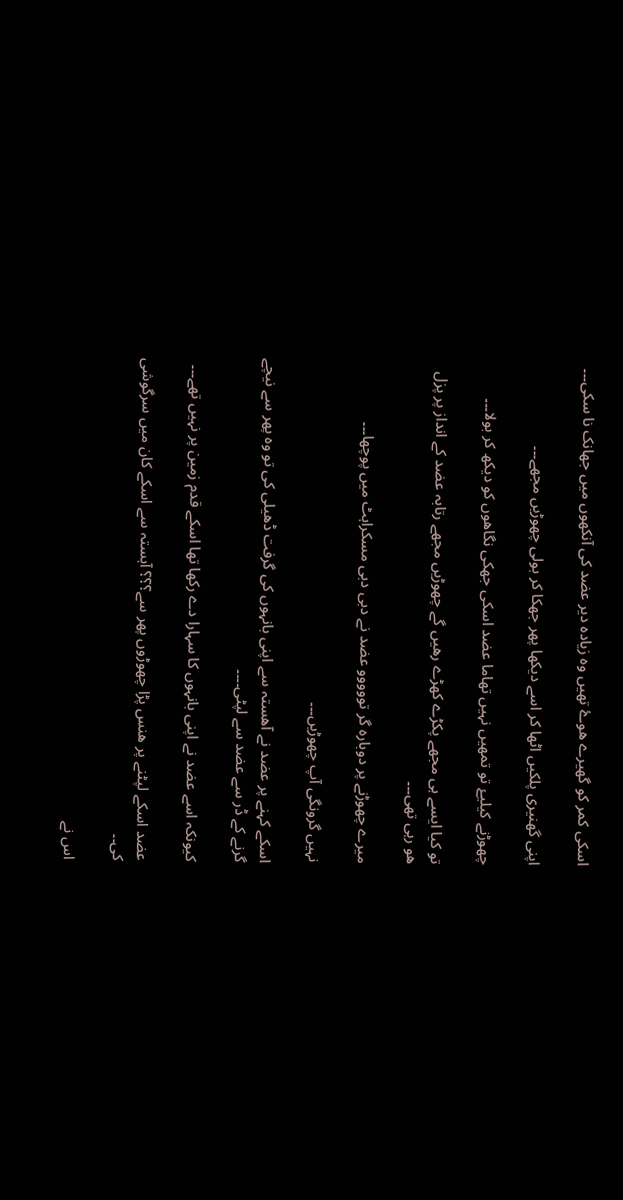اسکی کمر کو گھیرے ھوۓ تھیں وہ زیادہ دیر عضد کی آنکھوں میں جھانک نا سکی۔۔۔

اپنی گھنیری پلکیں اٹھا کر اسے دیکھا پھر جھکا کر بولی چھوڑیں مجھے۔۔۔

چھوڑنے کیلیۓ تو تمھیں نہيں تھاما عضد اسکی جھکی نگاھوں کو دیکھ کر بولا۔۔۔

تو کیا ایسے ہی مجھے پکڑے کھڑے رھیں گے چھوڑیں مجھے رتابہ عضد کے انداز پر پزل ھو رہی تھی۔۔۔

میرے چھوڑنے پر دوبارہ گر تووووو عضد نے دبی دبی مسکراہٹ میں پوچھا۔۔۔

نہيں گرونگی آپ چھوڑیں۔۔۔

اسکے کہنے پر عضد نے آھستہ سے اپنی بانہوں کی گرفت ڈھیلی کی تو وہ پھر سے نیچے گرنے کے ڈر سے عضد سے لپٹی۔۔۔۔

کیونکہ اسے عضد نے اپنی بانہوں کا سہارا دے رکھا تھا اسکے قدم زمین پر نہيں تھے۔۔۔

عضد اسکے لپٹنے پر ھنس پڑا چھوڑوں پھر سے؟؟؟ آہستہ سے اسکے کان میں سرگوشی کی۔۔

اس نے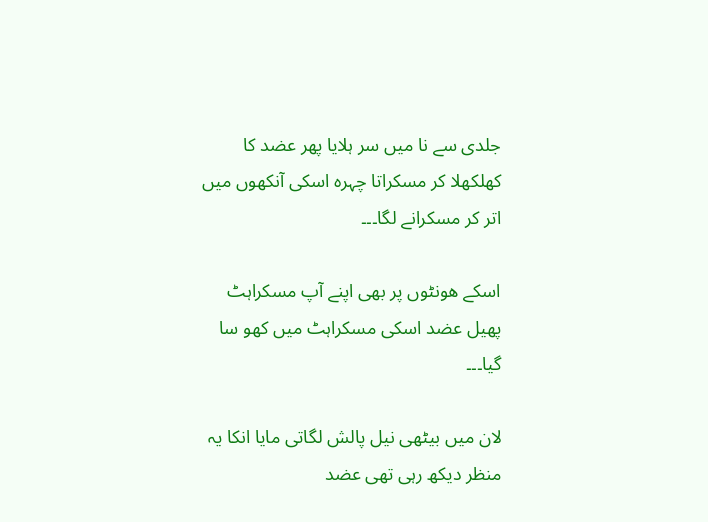جلدی سے نا میں سر ہلایا پھر عضد کا کھلکھلا کر مسکراتا چہرہ اسکی آنکھوں میں اتر کر مسکرانے لگا۔۔۔

اسکے ھونٹوں پر بھی اپنے آپ مسکراہٹ پھیل عضد اسکی مسکراہٹ میں کھو سا گیا۔۔۔

لان میں بیٹھی نیل پالش لگاتی مایا انکا یہ منظر دیکھ رہی تھی عضد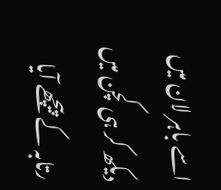اسے باہر لان میں دیکھ کر ہی کچن میں رتابہ کے پیچھے آیا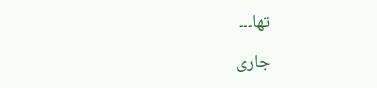تھا۔۔۔

جاری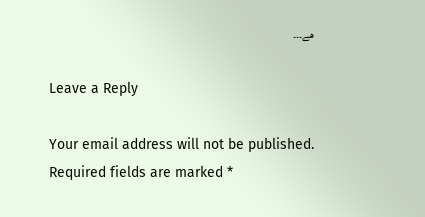ھے۔۔۔

Leave a Reply

Your email address will not be published. Required fields are marked *